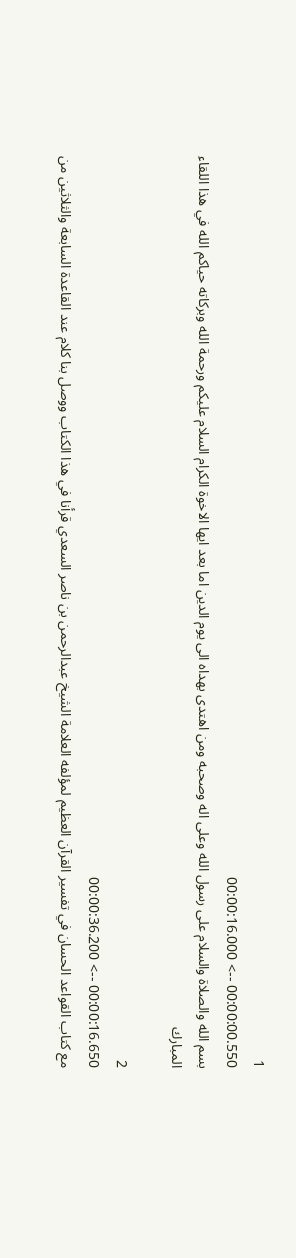1
00:00:00.550 --> 00:00:16.000
بسم الله والصلاة والسلام على رسول الله وعلى اله وصحبه ومن اهتدى بهداه الى يوم الدين اما بعد ايها الاخوة الكرام السلام عليكم ورحمة الله وبركاته حياكم الله في هذا اللقاء المبارك

2
00:00:16.650 --> 00:00:36.200
مع كتاب القواعد الحسان في تفسير القرآن العظيم لمؤلفه العلامة الشيخ عبدالرحمن بن ناصر السعدي قرأنا في هذا الكتاب ووصل بنا كلام عند القاعدة السابعة والثلاثين من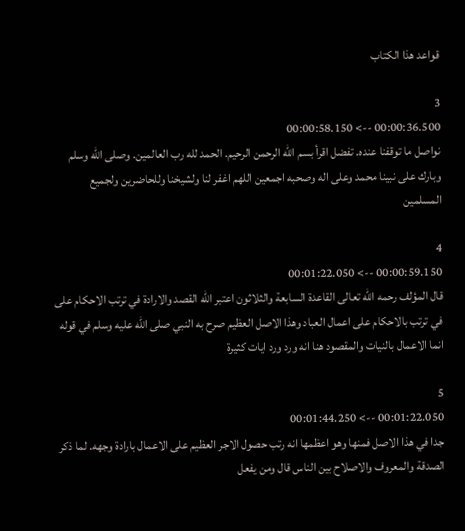قواعد هذا الكتاب

3
00:00:36.500 --> 00:00:58.150
نواصل ما توقفنا عنده. تفضل اقرأ بسم الله الرحمن الرحيم. الحمد لله رب العالمين. وصلى الله وسلم وبارك على نبينا محمد وعلى اله وصحبه اجمعين اللهم اغفر لنا ولشيخنا وللحاضرين ولجميع المسلمين

4
00:00:59.150 --> 00:01:22.050
قال المؤلف رحمه الله تعالى القاعدة السابعة والثلاثون اعتبر الله القصد والارادة في ترتب الاحكام على في ترتب بالاحكام على اعمال العباد وهذا الاصل العظيم صرح به النبي صلى الله عليه وسلم في قوله انما الاعمال بالنيات والمقصود هنا انه ورد ورد ايات كثيرة

5
00:01:22.050 --> 00:01:44.250
جدا في هذا الاصل فمنها وهو اعظمها انه رتب حصول الاجر العظيم على الاعمال بارادة وجهه. لما ذكر الصدقة والمعروف والاصلاح بين الناس قال ومن يفعل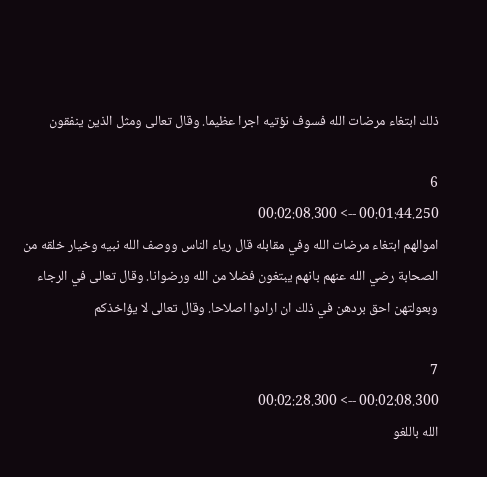ذلك ابتغاء مرضات الله فسوف نؤتيه اجرا عظيما. وقال تعالى ومثل الذين ينفقون

6
00:01:44.250 --> 00:02:08.300
اموالهم ابتغاء مرضات الله وفي مقابله قال رياء الناس ووصف الله نبيه وخيار خلقه من الصحابة رضي الله عنهم بانهم يبتغون فضلا من الله ورضوانا. وقال تعالى في الرجاء وبعولتهن احق بردهن في ذلك ان ارادوا اصلاحا. وقال تعالى لا يؤاخذكم

7
00:02:08.300 --> 00:02:28.300
الله باللغو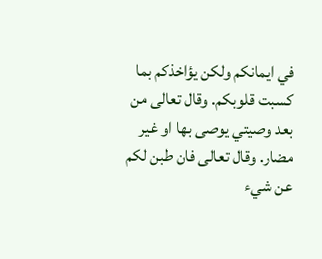في ايمانكم ولكن يؤاخذكم بما كسبت قلوبكم. وقال تعالى من بعد وصيتي يوصى بها او غير مضار. وقال تعالى فان طبن لكم عن شيء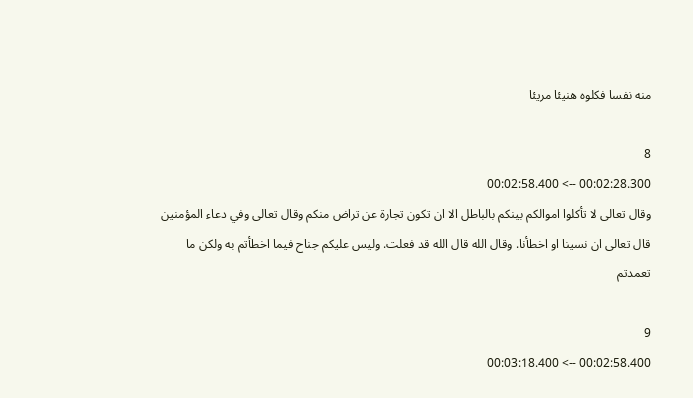منه نفسا فكلوه هنيئا مريئا

8
00:02:28.300 --> 00:02:58.400
وقال تعالى لا تأكلوا اموالكم بينكم بالباطل الا ان تكون تجارة عن تراض منكم وقال تعالى وفي دعاء المؤمنين قال تعالى ان نسينا او اخطأنا. وقال الله قال الله قد فعلت. وليس عليكم جناح فيما اخطأتم به ولكن ما تعمدتم

9
00:02:58.400 --> 00:03:18.400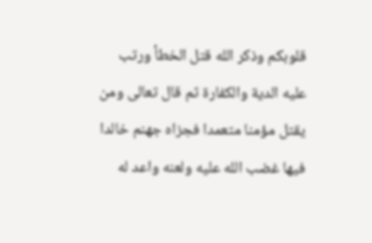قلوبكم وذكر الله قتل الخطأ ورتب عليه الدية والكفارة ثم قال تعالى ومن يقتل مؤمنا متعمدا فجزاه جهنم خالدا فيها غضب الله عليه ولعنه واعد له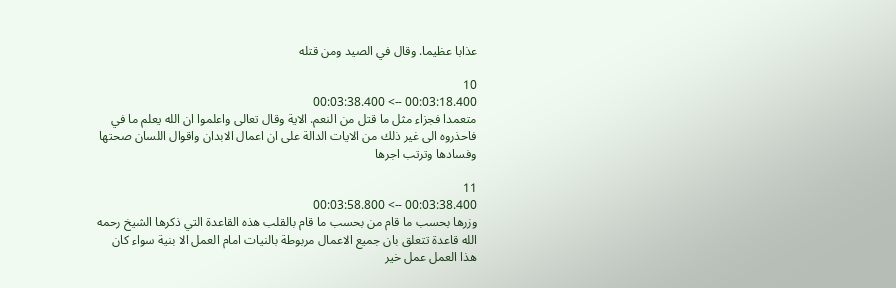عذابا عظيما. وقال في الصيد ومن قتله

10
00:03:18.400 --> 00:03:38.400
متعمدا فجزاء مثل ما قتل من النعم. الاية وقال تعالى واعلموا ان الله يعلم ما في فاحذروه الى غير ذلك من الايات الدالة على ان اعمال الابدان واقوال اللسان صحتها وفسادها وترتب اجرها

11
00:03:38.400 --> 00:03:58.800
وزرها بحسب ما قام من بحسب ما قام بالقلب هذه القاعدة التي ذكرها الشيخ رحمه الله قاعدة تتعلق بان جميع الاعمال مربوطة بالنيات امام العمل الا بنية سواء كان هذا العمل عمل خير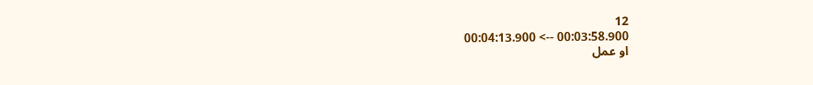12
00:03:58.900 --> 00:04:13.900
او عمل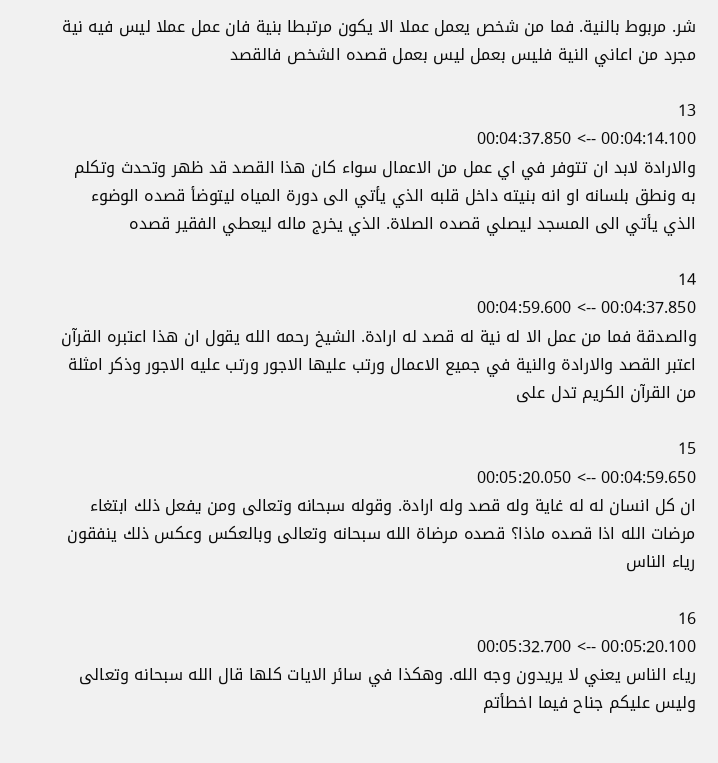شر. مربوط بالنية. فما من شخص يعمل عملا الا يكون مرتبطا بنية فان عمل عملا ليس فيه نية مجرد من اعاني النية فليس بعمل ليس بعمل قصده الشخص فالقصد

13
00:04:14.100 --> 00:04:37.850
والارادة لابد ان تتوفر في اي عمل من الاعمال سواء كان هذا القصد قد ظهر وتحدث وتكلم به ونطق بلسانه او انه بنيته داخل قلبه الذي يأتي الى دورة المياه ليتوضأ قصده الوضوء الذي يأتي الى المسجد ليصلي قصده الصلاة. الذي يخرج ماله ليعطي الفقير قصده

14
00:04:37.850 --> 00:04:59.600
والصدقة فما من عمل الا له نية له قصد له ارادة. الشيخ رحمه الله يقول ان هذا اعتبره القرآن اعتبر القصد والارادة والنية في جميع الاعمال ورتب عليها الاجور ورتب عليه الاجور وذكر امثلة من القرآن الكريم تدل على

15
00:04:59.650 --> 00:05:20.050
ان كل انسان له له غاية وله قصد وله ارادة. وقوله سبحانه وتعالى ومن يفعل ذلك ابتغاء مرضات الله اذا قصده ماذا؟ قصده مرضاة الله سبحانه وتعالى وبالعكس وعكس ذلك ينفقون رياء الناس

16
00:05:20.100 --> 00:05:32.700
رياء الناس يعني لا يريدون وجه الله. وهكذا في سائر الايات كلها قال الله سبحانه وتعالى وليس عليكم جناح فيما اخطأتم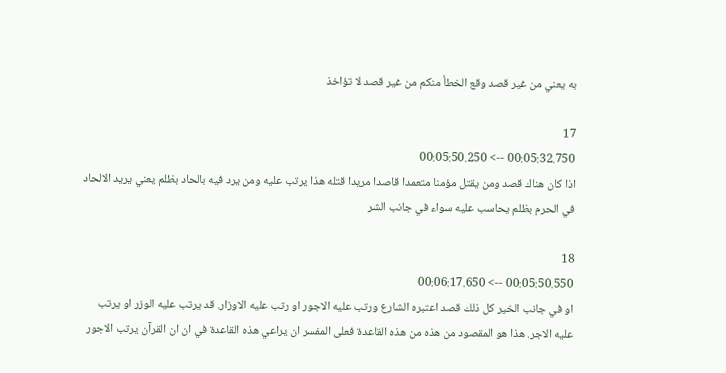به يعني من غير قصد وقع الخطأ منكم من غير قصد لا تؤاخذ

17
00:05:32.750 --> 00:05:50.250
اذا كان هناك قصد ومن يقتل مؤمنا متعمدا قاصدا مريدا قتله هذا يرتب عليه ومن يرد فيه بالحاد بظلم يعني يريد الالحاد في الحرم بظلم يحاسب عليه سواء في جانب الشر

18
00:05:50.550 --> 00:06:17.650
او في جانب الخير كل ذلك قصد اعتبره الشارع ورتب عليه الاجور او رتب عليه الاوزار. قد يرتب عليه الوزر او يرتب عليه الاجر. هذا هو المقصود من هذه من هذه القاعدة فعلى المفسر ان يراعي هذه القاعدة في ان ان القرآن يرتب الاجور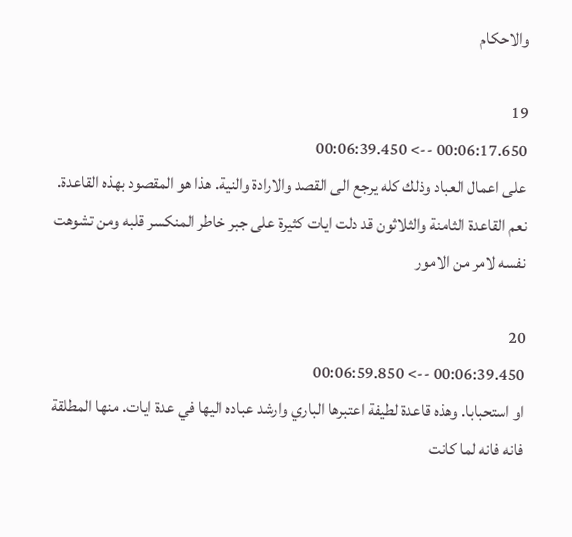والاحكام

19
00:06:17.650 --> 00:06:39.450
على اعمال العباد وذلك كله يرجع الى القصد والارادة والنية. هذا هو المقصود بهذه القاعدة. نعم القاعدة الثامنة والثلاثون قد دلت ايات كثيرة على جبر خاطر المنكسر قلبه ومن تشوهت نفسه لامر من الامور

20
00:06:39.450 --> 00:06:59.850
او استحبابا. وهذه قاعدة لطيفة اعتبرها الباري وارشد عباده اليها في عدة ايات. منها المطلقة فانه فانه لما كانت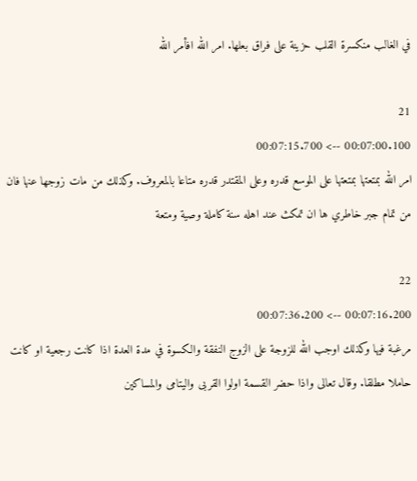في الغالب منكسرة القلب حزينة على فراق بعلها. امر الله افأمر الله

21
00:07:00.100 --> 00:07:15.700
امر الله بمتعتها بمتعتها على الموسع قدره وعلى المقتدر قدره متاعا بالمعروف. وكذلك من مات زوجها عنها فان من تمام جبر خاطري ها ان تمكث عند اهله سنة كاملة وصية ومتعة

22
00:07:16.200 --> 00:07:36.200
مرغبة فيها وكذلك اوجب الله للزوجة على الزوج النفقة والكسوة في مدة العدة اذا كانت رجعية او كانت حاملا مطلقا. وقال تعالى واذا حضر القسمة اولوا القربى واليتامى والمساكين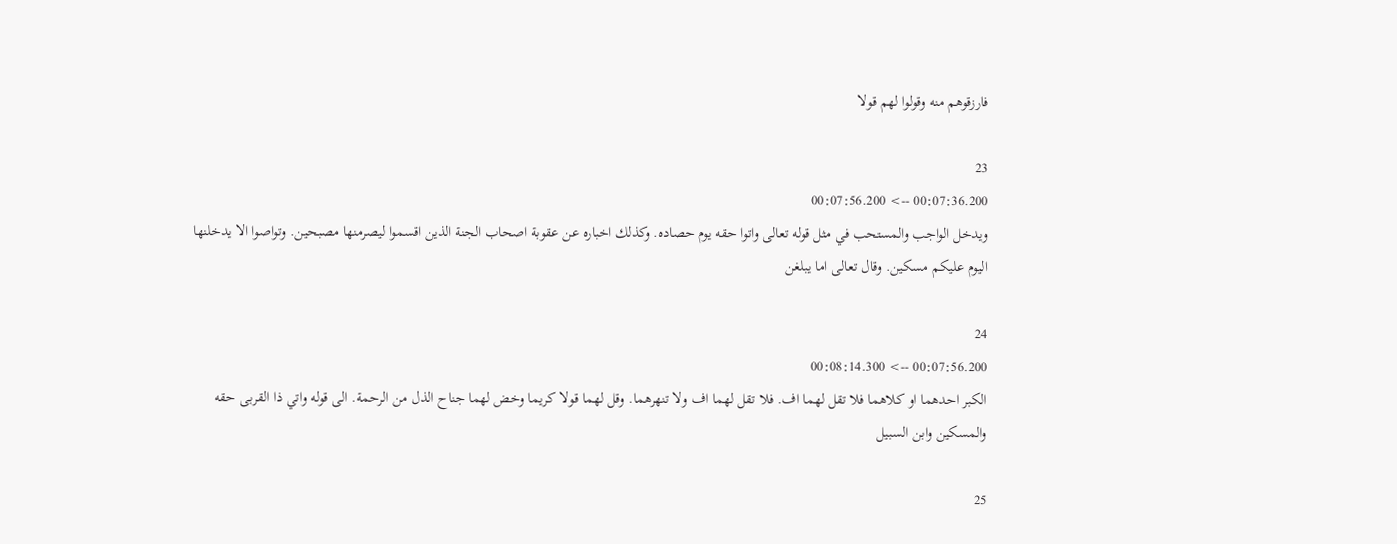فارزقوهم منه وقولوا لهم قولا

23
00:07:36.200 --> 00:07:56.200
ويدخل الواجب والمستحب في مثل قوله تعالى واتوا حقه يوم حصاده. وكذلك اخباره عن عقوبة اصحاب الجنة الذين اقسموا ليصرمنها مصبحين. وتواصوا الا يدخلنها اليوم عليكم مسكين. وقال تعالى اما يبلغن

24
00:07:56.200 --> 00:08:14.300
الكبر احدهما او كلاهما فلا تقل لهما اف. فلا تقل لهما اف ولا تنهرهما. وقل لهما قولا كريما وخض لهما جناح الذل من الرحمة. الى قوله واتي ذا القربى حقه والمسكين وابن السبيل

25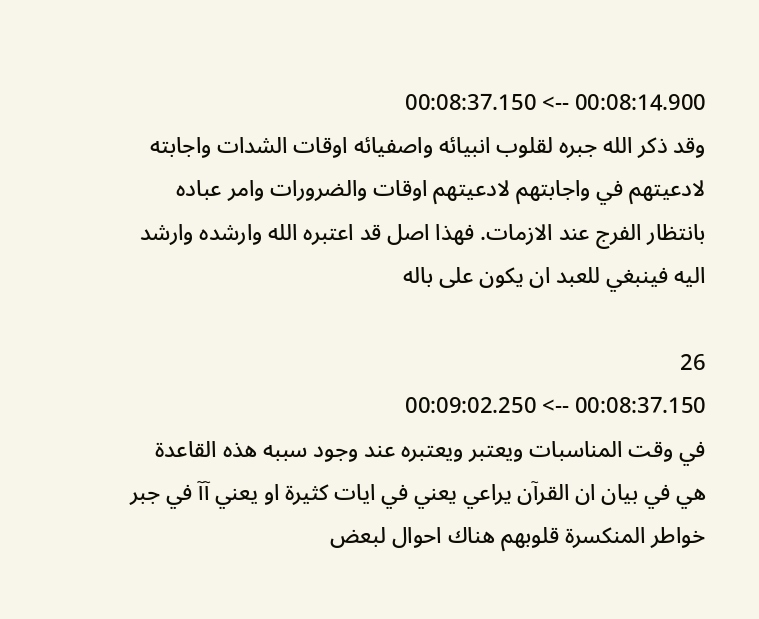00:08:14.900 --> 00:08:37.150
وقد ذكر الله جبره لقلوب انبيائه واصفيائه اوقات الشدات واجابته لادعيتهم في واجابتهم لادعيتهم اوقات والضرورات وامر عباده بانتظار الفرج عند الازمات. فهذا اصل قد اعتبره الله وارشده وارشد اليه فينبغي للعبد ان يكون على باله

26
00:08:37.150 --> 00:09:02.250
في وقت المناسبات ويعتبر ويعتبره عند وجود سببه هذه القاعدة هي في بيان ان القرآن يراعي يعني في ايات كثيرة او يعني آآ في جبر خواطر المنكسرة قلوبهم هناك احوال لبعض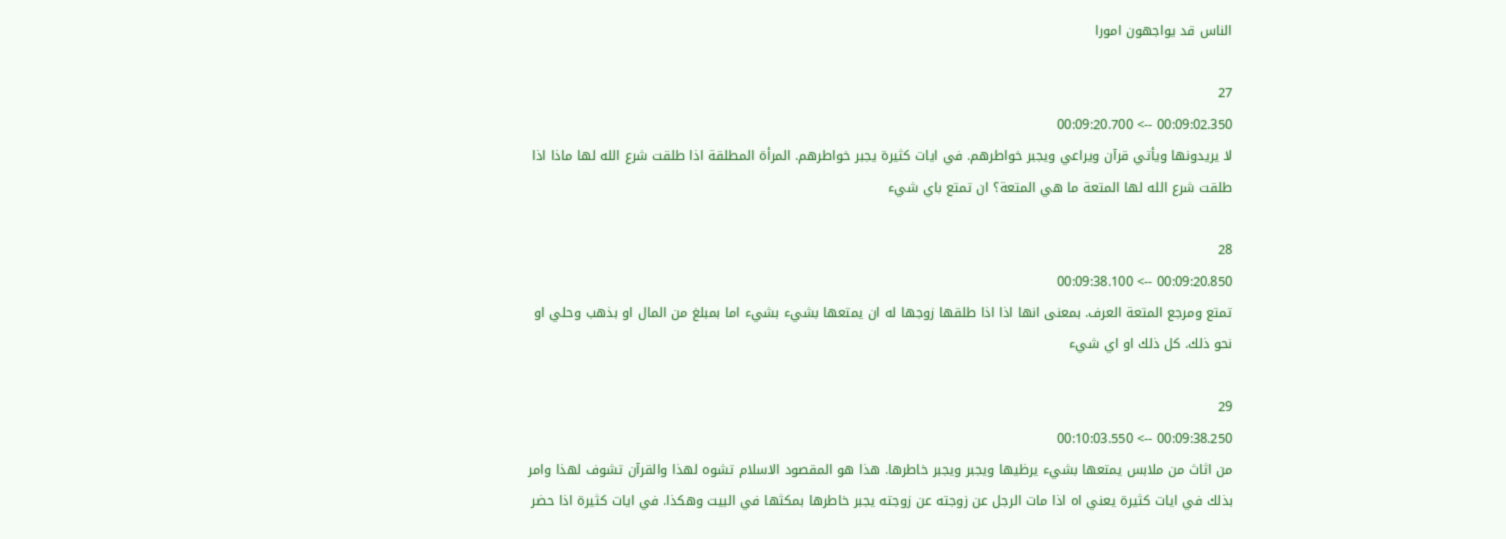الناس قد يواجهون امورا

27
00:09:02.350 --> 00:09:20.700
لا يريدونها ويأتي قرآن ويراعي ويجبر خواطرهم. في ايات كثيرة يجبر خواطرهم. المرأة المطلقة اذا طلقت شرع الله لها ماذا اذا طلقت شرع الله لها المتعة ما هي المتعة؟ ان تمتع باي شيء

28
00:09:20.850 --> 00:09:38.100
تمتع ومرجع المتعة العرف. بمعنى انها اذا اذا طلقها زوجها له ان يمتعها بشيء بشيء اما بمبلغ من المال او بذهب وحلي او نحو ذلك. كل ذلك او اي شيء

29
00:09:38.250 --> 00:10:03.550
من اثاث من ملابس يمتعها بشيء يرظيها ويجبر ويجبر خاطرها. هذا هو المقصود الاسلام تشوه لهذا والقرآن تشوف لهذا وامر بذلك في ايات كثيرة يعني اه اذا مات الرجل عن زوجته عن زوجته يجبر خاطرها بمكثها في البيت وهكذا. في ايات كثيرة اذا حضر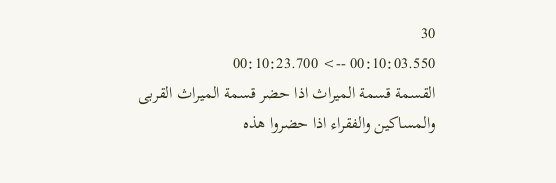30
00:10:03.550 --> 00:10:23.700
القسمة قسمة الميراث اذا حضر قسمة الميراث القربى والمساكين والفقراء اذا حضروا هذه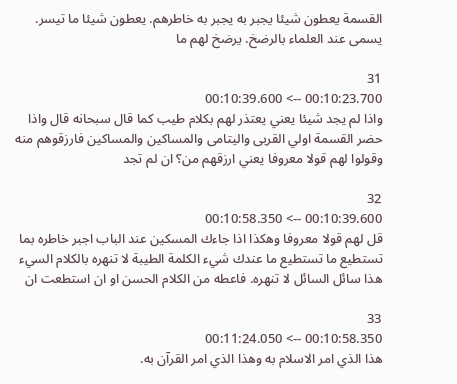القسمة يعطون شيئا يجبر به يجبر به خاطرهم. يعطون شيئا ما تيسر. يسمى عند العلماء بالرضخ. يرضخ لهم ما

31
00:10:23.700 --> 00:10:39.600
واذا لم يجد شيئا يعني يعتذر لهم بكلام طيب كما قال سبحانه قال واذا حضر القسمة اولي القربى واليتامى والمساكين والمساكين فارزقوهم منه وقولوا لهم قولا معروفا يعني ارزقهم من؟ ان لم تجد

32
00:10:39.600 --> 00:10:58.350
قل لهم قولا معروفا وهكذا اذا جاءك المسكين عند الباب اجبر خاطره بما تستطيع ما تستطيع ما عندك شيء الكلمة الطيبة لا تنهره بالكلام السيء هذا سائل السائل لا تنهره. فاعطه من الكلام الحسن او ان استطعت ان

33
00:10:58.350 --> 00:11:24.050
هذا الذي امر الاسلام به وهذا الذي امر القرآن به.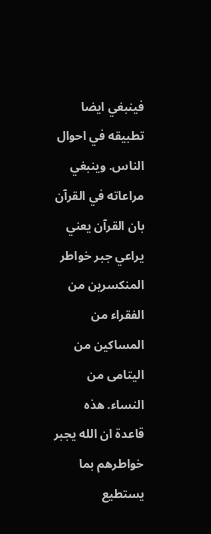فينبغي ايضا تطبيقه في احوال الناس. وينبغي مراعاته في القرآن بان القرآن يعني يراعي جبر خواطر المنكسرين من الفقراء من المساكين من اليتامى من النساء. هذه قاعدة ان الله يجبر خواطرهم بما يستطيع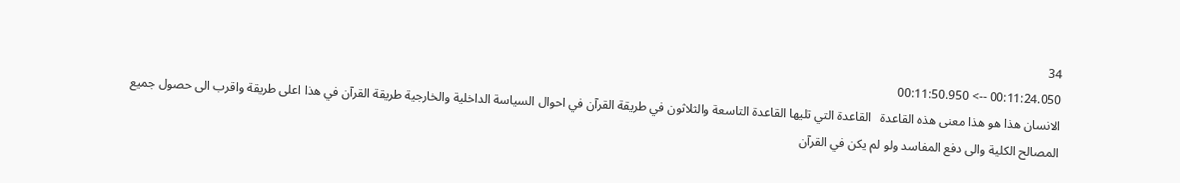34
00:11:24.050 --> 00:11:50.950
الانسان هذا هو هذا معنى هذه القاعدة   القاعدة التي تليها القاعدة التاسعة والثلاثون في طريقة القرآن في احوال السياسة الداخلية والخارجية طريقة القرآن في هذا اعلى طريقة واقرب الى حصول جميع المصالح الكلية والى دفع المفاسد ولو لم يكن في القرآن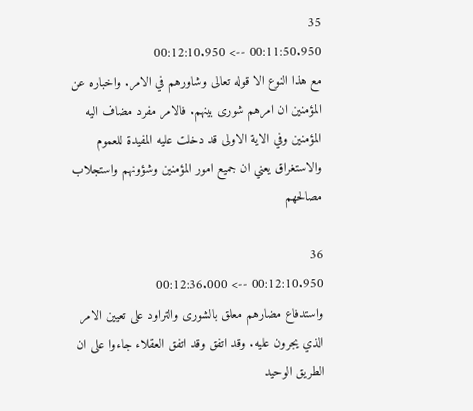35
00:11:50.950 --> 00:12:10.950
مع هذا النوع الا قوله تعالى وشاورهم في الامر. واخباره عن المؤمنين ان امرهم شورى بينهم. فالامر مفرد مضاف اليه المؤمنين وفي الاية الاولى قد دخلت عليه المفيدة للعموم والاستغراق يعني ان جميع امور المؤمنين وشؤونهم واستجلاب مصالحهم

36
00:12:10.950 --> 00:12:36.000
واستدفاع مضارهم معلق بالشورى والتراود على تعيين الامر الذي يجرون عليه. وقد اتفق وقد اتفق العقلاء جاءوا على ان الطريق الوحيد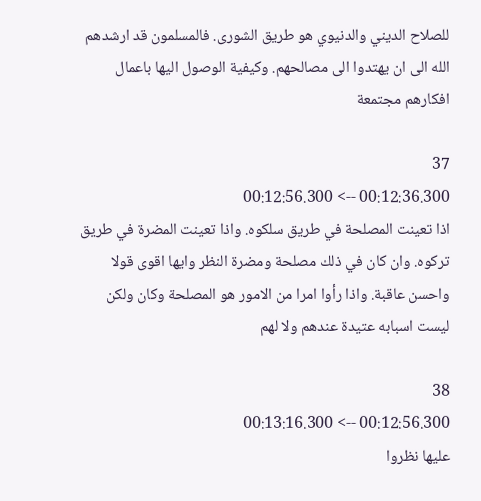للصلاح الديني والدنيوي هو طريق الشورى. فالمسلمون قد ارشدهم الله الى ان يهتدوا الى مصالحهم. وكيفية الوصول اليها باعمال افكارهم مجتمعة

37
00:12:36.300 --> 00:12:56.300
اذا تعينت المصلحة في طريق سلكوه. واذا تعينت المضرة في طريق تركوه. وان كان في ذلك مصلحة ومضرة النظر وايها اقوى قولا واحسن عاقبة. واذا رأوا امرا من الامور هو المصلحة وكان ولكن ليست اسبابه عتيدة عندهم ولا لهم

38
00:12:56.300 --> 00:13:16.300
عليها نظروا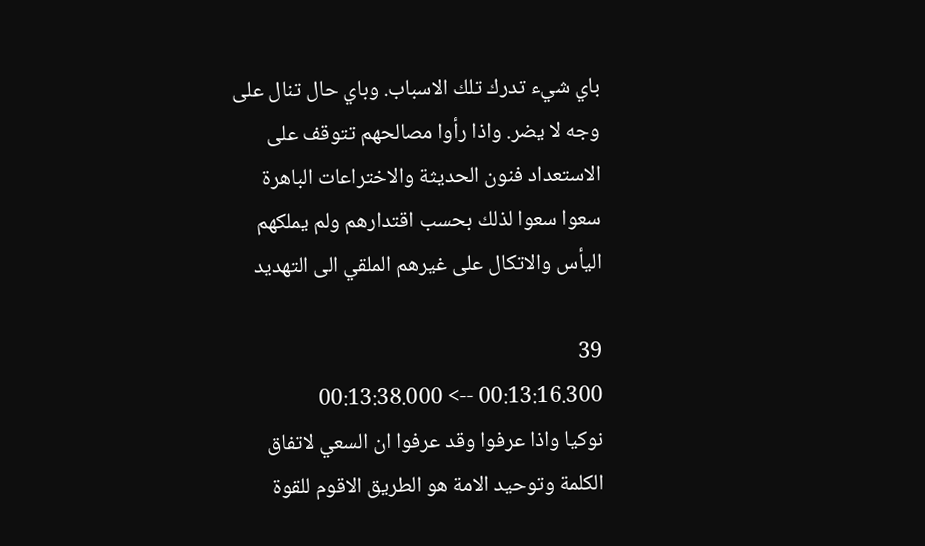باي شيء تدرك تلك الاسباب. وباي حال تنال على وجه لا يضر. واذا رأوا مصالحهم تتوقف على الاستعداد فنون الحديثة والاختراعات الباهرة سعوا سعوا لذلك بحسب اقتدارهم ولم يملكهم اليأس والاتكال على غيرهم الملقي الى التهديد

39
00:13:16.300 --> 00:13:38.000
نوكيا واذا عرفوا وقد عرفوا ان السعي لاتفاق الكلمة وتوحيد الامة هو الطريق الاقوم للقوة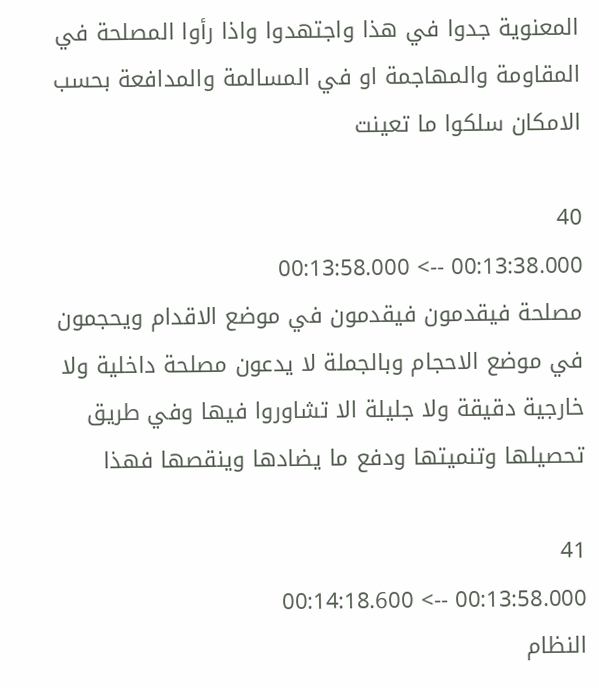المعنوية جدوا في هذا واجتهدوا واذا رأوا المصلحة في المقاومة والمهاجمة او في المسالمة والمدافعة بحسب الامكان سلكوا ما تعينت

40
00:13:38.000 --> 00:13:58.000
مصلحة فيقدمون فيقدمون في موضع الاقدام ويحجمون في موضع الاحجام وبالجملة لا يدعون مصلحة داخلية ولا خارجية دقيقة ولا جليلة الا تشاوروا فيها وفي طريق تحصيلها وتنميتها ودفع ما يضادها وينقصها فهذا

41
00:13:58.000 --> 00:14:18.600
النظام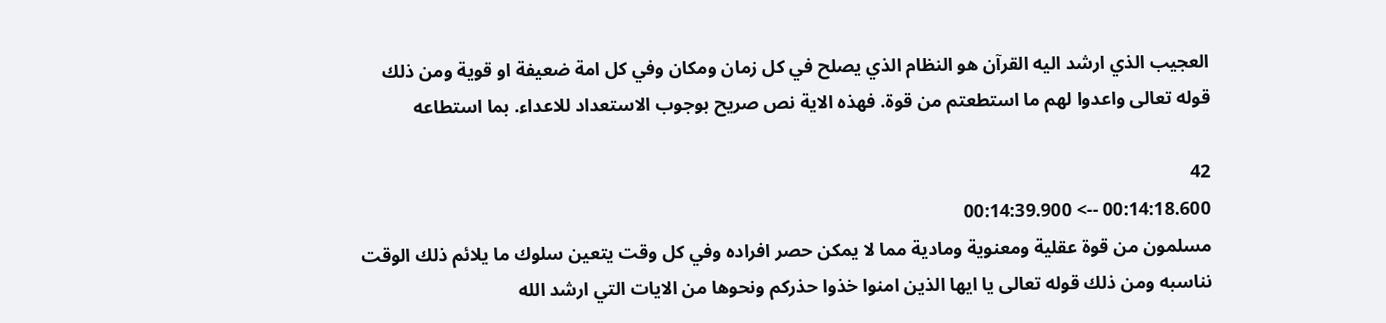العجيب الذي ارشد اليه القرآن هو النظام الذي يصلح في كل زمان ومكان وفي كل امة ضعيفة او قوية ومن ذلك قوله تعالى واعدوا لهم ما استطعتم من قوة. فهذه الاية نص صريح بوجوب الاستعداد للاعداء. بما استطاعه

42
00:14:18.600 --> 00:14:39.900
مسلمون من قوة عقلية ومعنوية ومادية مما لا يمكن حصر افراده وفي كل وقت يتعين سلوك ما يلائم ذلك الوقت نناسبه ومن ذلك قوله تعالى يا ايها الذين امنوا خذوا حذركم ونحوها من الايات التي ارشد الله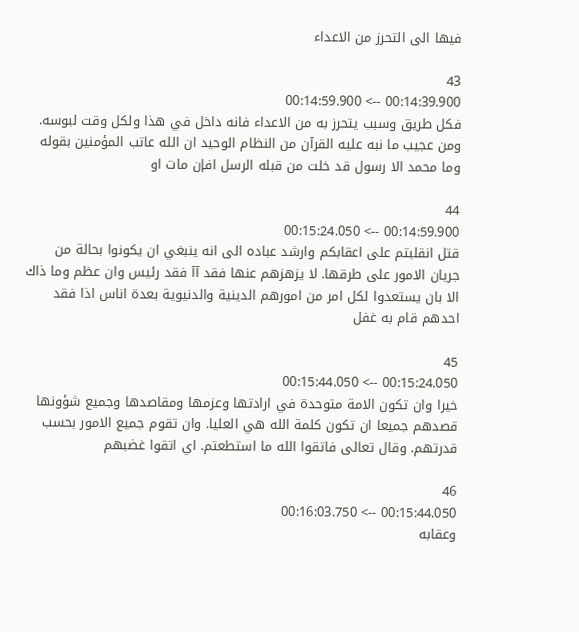فيها الى التحرز من الاعداء

43
00:14:39.900 --> 00:14:59.900
فكل طريق وسبب يتحرز به من الاعداء فانه داخل في هذا ولكل وقت لبوسه. ومن عجيب ما نبه عليه القرآن من النظام الوحيد ان الله عاتب المؤمنين بقوله وما محمد الا رسول قد خلت من قبله الرسل افإن مات او

44
00:14:59.900 --> 00:15:24.050
قتل انقلبتم على اعقابكم وارشد عباده الى انه ينبغي ان يكونوا بحالة من جريان الامور على طرقها. لا يزهزهم عنها فقد آآ فقد رئيس وان عظم وما ذاك الا بان يستعدوا لكل امر من امورهم الدينية والدنيوية بعدة اناس اذا فقد احدهم قام به غفل

45
00:15:24.050 --> 00:15:44.050
خيرا وان تكون الامة متوحدة في ارادتها وعزمها ومقاصدها وجميع شؤونها قصدهم جميعا ان تكون كلمة الله هي العليا. وان تقوم جميع الامور بحسب قدرتهم. وقال تعالى فاتقوا الله ما استطعتم. اي اتقوا غضبهم

46
00:15:44.050 --> 00:16:03.750
وعقابه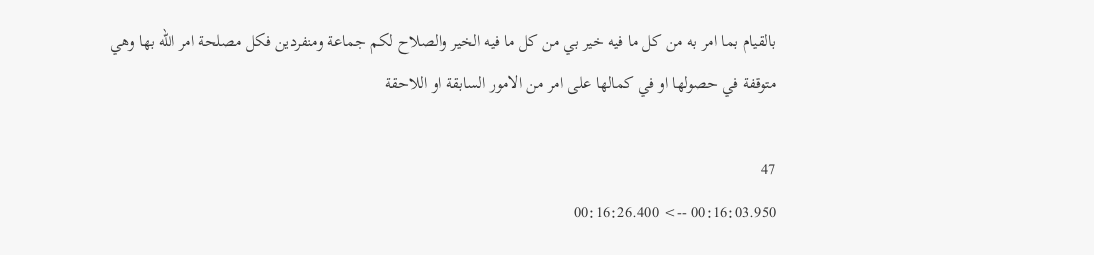بالقيام بما امر به من كل ما فيه خير بي من كل ما فيه الخير والصلاح لكم جماعة ومنفردين فكل مصلحة امر الله بها وهي متوقفة في حصولها او في كمالها على امر من الامور السابقة او اللاحقة

47
00:16:03.950 --> 00:16:26.400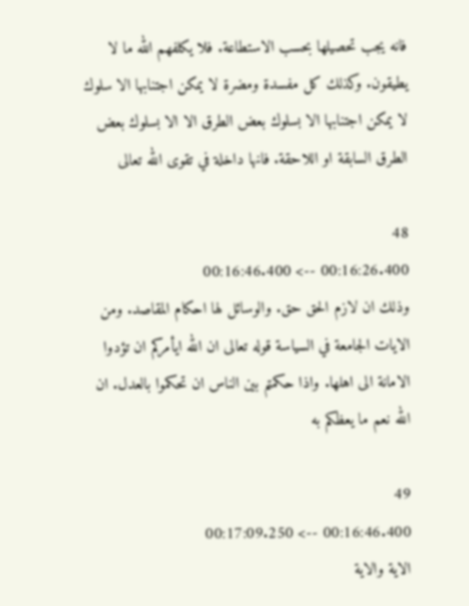فانه يجب تحصيلها بحسب الاستطاعة. فلا يكلفهم الله ما لا يطيقون. وكذلك كل مفسدة ومضرة لا يمكن اجتنابها الا سلوك لا يمكن اجتنابها الا بسلوك بعض الطرق الا الا بسلوك بعض الطرق السابقة او اللاحقة. فانها داخلة في تقوى الله تعالى

48
00:16:26.400 --> 00:16:46.400
وذلك ان لازم الحق حق. والوسائل لها احكام المقاصد. ومن الايات الجامعة في السياسة قوله تعالى ان الله ايأمركم ان تؤدوا الامانة الى اهلها. واذا حكمتم بين الناس ان تحكموا بالعدل. ان الله نعم ما يعظكم به

49
00:16:46.400 --> 00:17:09.250
الاية والاية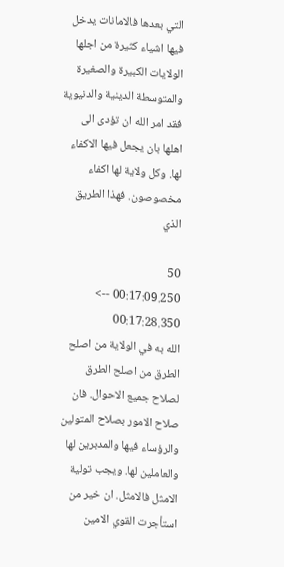التي بعدها فالامانات يدخل فيها اشياء كثيرة من اجلها الولايات الكبيرة والصغيرة والمتوسطة الدينية والدنيوية فقد امر الله ان تؤدى الى اهلها بان يجعل فيها الاكفاء لها. وكل ولاية لها اكفاء مخصوصون. فهذا الطريق الذي

50
00:17:09.250 --> 00:17:28.350
الله به في الولاية من اصلح الطرق من اصلح الطرق لصلاح جميع الاحوال. فان صلاح الامور بصلاح المتولين والرؤساء فيها والمدبرين لها والعاملين لها. ويجب تولية الامثل فالامثل. ان خير من استأجرت القوي الامين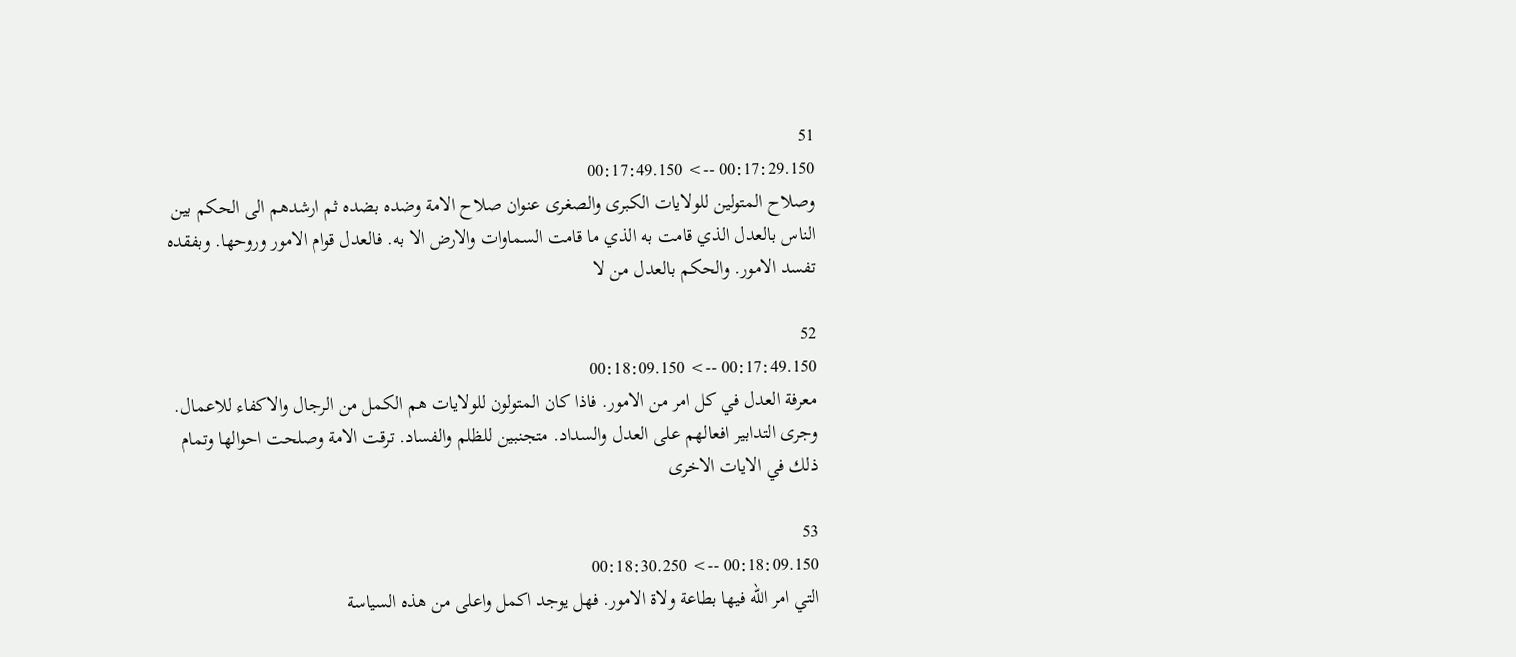51
00:17:29.150 --> 00:17:49.150
وصلاح المتولين للولايات الكبرى والصغرى عنوان صلاح الامة وضده بضده ثم ارشدهم الى الحكم بين الناس بالعدل الذي قامت به الذي ما قامت السماوات والارض الا به. فالعدل قوام الامور وروحها. وبفقده تفسد الامور. والحكم بالعدل من لا

52
00:17:49.150 --> 00:18:09.150
معرفة العدل في كل امر من الامور. فاذا كان المتولون للولايات هم الكمل من الرجال والاكفاء للاعمال. وجرى التدابير افعالهم على العدل والسداد. متجنبين للظلم والفساد. ترقت الامة وصلحت احوالها وتمام ذلك في الايات الاخرى

53
00:18:09.150 --> 00:18:30.250
التي امر الله فيها بطاعة ولاة الامور. فهل يوجد اكمل واعلى من هذه السياسة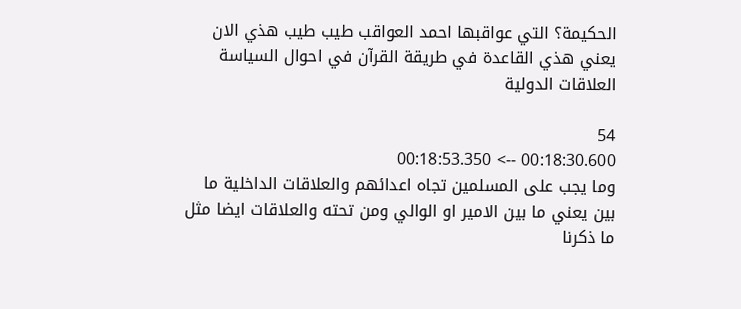الحكيمة؟ التي عواقبها احمد العواقب طيب طيب هذي الان يعني هذي القاعدة في طريقة القرآن في احوال السياسة العلاقات الدولية

54
00:18:30.600 --> 00:18:53.350
وما يجب على المسلمين تجاه اعدائهم والعلاقات الداخلية ما بين يعني ما بين الامير او الوالي ومن تحته والعلاقات ايضا مثل ما ذكرنا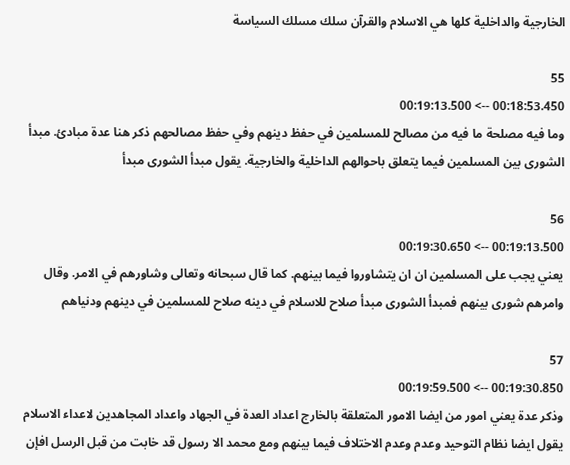الخارجية والداخلية كلها هي الاسلام والقرآن سلك مسلك السياسة

55
00:18:53.450 --> 00:19:13.500
وما فيه مصلحة ما فيه من مصالح للمسلمين في حفظ دينهم وفي حفظ مصالحهم ذكر هنا عدة مبادئ. مبدأ الشورى بين المسلمين فيما يتعلق باحوالهم الداخلية والخارجية. يقول مبدأ الشورى مبدأ

56
00:19:13.500 --> 00:19:30.650
يعني يجب على المسلمين ان ان يتشاوروا فيما بينهم. كما قال سبحانه وتعالى وشاورهم في الامر. وقال وامرهم شورى بينهم فمبدأ الشورى مبدأ صلاح للاسلام في دينه صلاح للمسلمين في دينهم ودنياهم

57
00:19:30.850 --> 00:19:59.500
وذكر عدة يعني امور من ايضا الامور المتعلقة بالخارج اعداد العدة في الجهاد واعداد المجاهدين لاعداء الاسلام يقول ايضا نظام التوحيد وعدم وعدم الاختلاف فيما بينهم ومع محمد الا رسول قد خابت من قبل الرسل افإن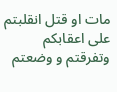مات او قتل انقلبتم على اعقابكم وتفرقتم و وضعتم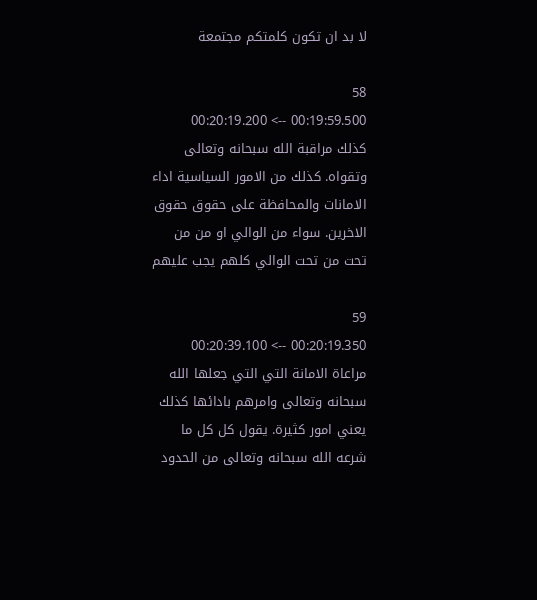لا بد ان تكون كلمتكم مجتمعة

58
00:19:59.500 --> 00:20:19.200
كذلك مراقبة الله سبحانه وتعالى وتقواه. كذلك من الامور السياسية اداء الامانات والمحافظة على حقوق حقوق الاخرين. سواء من الوالي او من من تحت من تحت الوالي كلهم يجب عليهم

59
00:20:19.350 --> 00:20:39.100
مراعاة الامانة التي التي جعلها الله سبحانه وتعالى وامرهم بادائها كذلك يعني امور كثيرة. يقول كل كل ما شرعه الله سبحانه وتعالى من الحدود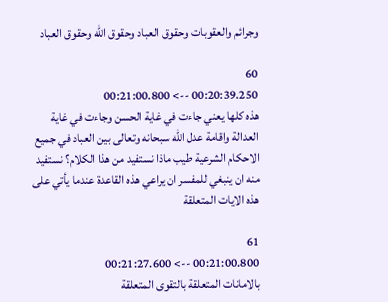وجرائم والعقوبات وحقوق العباد وحقوق الله وحقوق العباد

60
00:20:39.250 --> 00:21:00.800
هذه كلها يعني جاءت في غاية الحسن وجاءت في غاية العدالة واقامة عدل الله سبحانه وتعالى بين العباد في جميع الاحكام الشرعية طيب ماذا نستفيد من هذا الكلام؟ نستفيد منه ان ينبغي للمفسر ان يراعي هذه القاعدة عندما يأتي على هذه الايات المتعلقة

61
00:21:00.800 --> 00:21:27.600
بالامانات المتعلقة بالتقوى المتعلقة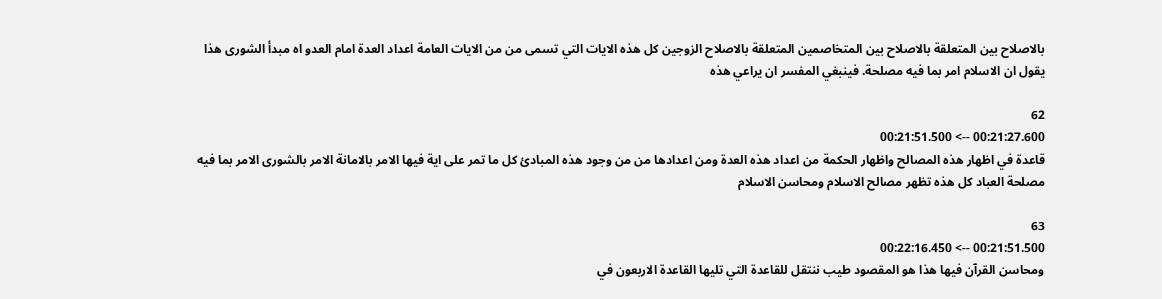بالاصلاح بين المتعلقة بالاصلاح بين المتخاصمين المتعلقة بالاصلاح الزوجين كل هذه الايات التي تسمى من من الايات العامة اعداد العدة امام العدو اه مبدأ الشورى هذا يقول ان الاسلام امر بما فيه مصلحة. فينبغي المفسر ان يراعي هذه

62
00:21:27.600 --> 00:21:51.500
قاعدة في اظهار هذه المصالح واظهار الحكمة من اعداد هذه العدة ومن اعدادها من من وجود هذه المبادئ كل ما تمر على اية فيها الامر بالامانة الامر بالشورى الامر بما فيه مصلحة العباد كل هذه تظهر مصالح الاسلام ومحاسن الاسلام

63
00:21:51.500 --> 00:22:16.450
ومحاسن القرآن فيها هذا هو المقصود طيب ننتقل للقاعدة التي تليها القاعدة الاربعون في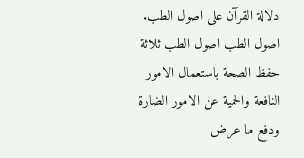دلالة القرآن على اصول الطب. اصول الطب اصول الطب ثلاثة حفظ الصحة باستعمال الامور النافعة والحمية عن الامور الضارة ودفع ما عرض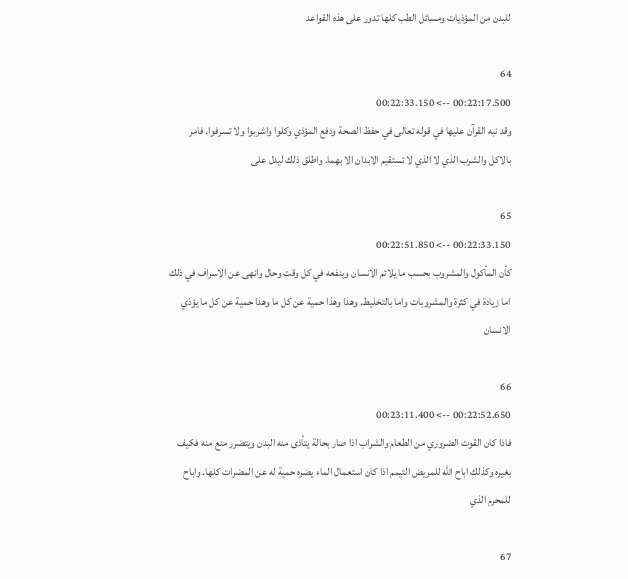للبدن من المؤذيات ومسائل الطب كلها تدور على هذه القواعد

64
00:22:17.500 --> 00:22:33.150
وقد نبه القرآن عليها في قوله تعالى في حفظ الصحة ودفع المؤذي وكلوا واشربوا ولا تسرفوا. فامر بالاكل والشرب الذي لا الذي لا تستقيم الابدان الا بهما. واطلق ذلك ليدل على

65
00:22:33.150 --> 00:22:51.850
كأن المأكول والمشروب بحسب ما يلائم الانسان وينفعه في كل وقت وحال وانهى عن الاسراف في ذلك اما زيادة في كثرة والمشروبات واما بالتخليط. وهذا وهذا حمية عن كل ما وهذا حمية عن كل ما يؤذي الانسان

66
00:22:52.650 --> 00:23:11.400
فاذا كان القوت الضروري من الطعام والشراب اذا صار بحالة يتأذى منه البدن ويتضرر منع منه فكيف بغيره وكذلك اباح الله للمريض التيمم اذا كان استعمال الماء يضره حمية له عن المضرات كلها. واباح للمحرم الذي

67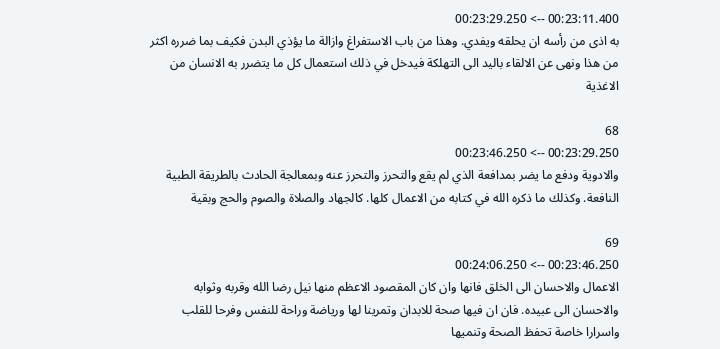00:23:11.400 --> 00:23:29.250
به اذى من رأسه ان يحلقه ويفدي. وهذا من باب الاستفراغ وازالة ما يؤذي البدن فكيف بما ضرره اكثر من هذا ونهى عن الالقاء باليد الى التهلكة فيدخل في ذلك استعمال كل ما يتضرر به الانسان من الاغذية

68
00:23:29.250 --> 00:23:46.250
والادوية ودفع ما يضر بمدافعة الذي لم يقع والتحرز والتحرز عنه وبمعالجة الحادث بالطريقة الطبية النافعة. وكذلك ما ذكره الله في كتابه من الاعمال كلها. كالجهاد والصلاة والصوم والحج وبقية

69
00:23:46.250 --> 00:24:06.250
الاعمال والاحسان الى الخلق فانها وان كان المقصود الاعظم منها نيل رضا الله وقربه وثوابه والاحسان الى عبيده. فان ان فيها صحة للابدان وتمرينا لها ورياضة وراحة للنفس وفرحا للقلب واسرارا خاصة تحفظ الصحة وتنميها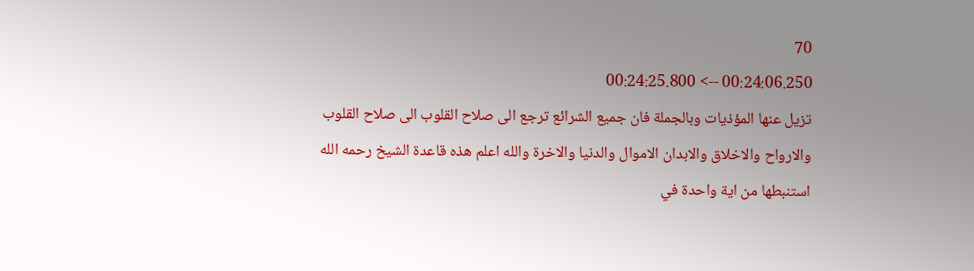70
00:24:06.250 --> 00:24:25.800
تزيل عنها المؤذيات وبالجملة فان جميع الشرائع ترجع الى صلاح القلوب الى صلاح القلوب والارواح والاخلاق والابدان الاموال والدنيا والاخرة والله اعلم هذه قاعدة الشيخ رحمه الله استنبطها من اية واحدة في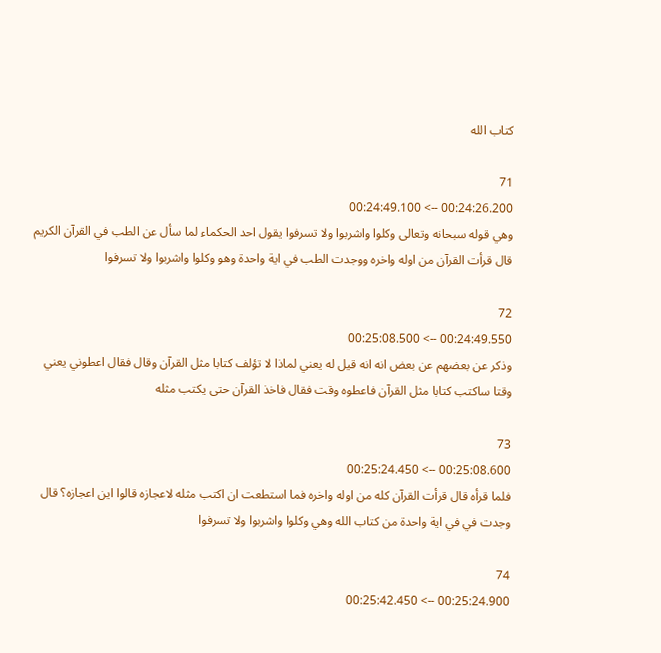كتاب الله

71
00:24:26.200 --> 00:24:49.100
وهي قوله سبحانه وتعالى وكلوا واشربوا ولا تسرفوا يقول احد الحكماء لما سأل عن الطب في القرآن الكريم قال قرأت القرآن من اوله واخره ووجدت الطب في اية واحدة وهو وكلوا واشربوا ولا تسرفوا

72
00:24:49.550 --> 00:25:08.500
وذكر عن بعضهم عن بعض انه انه قيل له يعني لماذا لا تؤلف كتابا مثل القرآن وقال فقال اعطوني يعني وقتا ساكتب كتابا مثل القرآن فاعطوه وقت فقال فاخذ القرآن حتى يكتب مثله

73
00:25:08.600 --> 00:25:24.450
فلما قرأه قال قرأت القرآن كله من اوله واخره فما استطعت ان اكتب مثله لاعجازه قالوا اين اعجازه؟ قال وجدت في في اية واحدة من كتاب الله وهي وكلوا واشربوا ولا تسرفوا

74
00:25:24.900 --> 00:25:42.450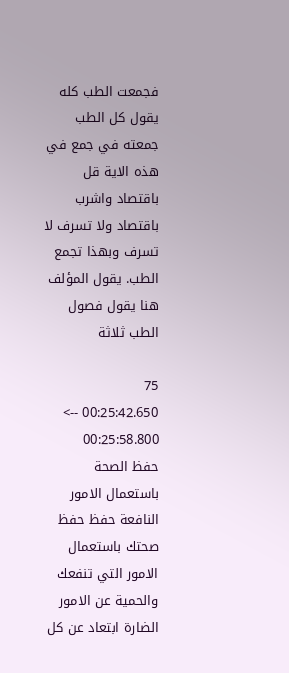فجمعت الطب كله يقول كل الطب جمعته في جمع في هذه الاية قل باقتصاد واشرب باقتصاد ولا تسرف لا تسرف وبهذا تجمع الطب. يقول المؤلف هنا يقول فصول الطب ثلاثة

75
00:25:42.650 --> 00:25:58.800
حفظ الصحة باستعمال الامور النافعة حفظ حفظ صحتك باستعمال الامور التي تنفعك والحمية عن الامور الضارة ابتعاد عن كل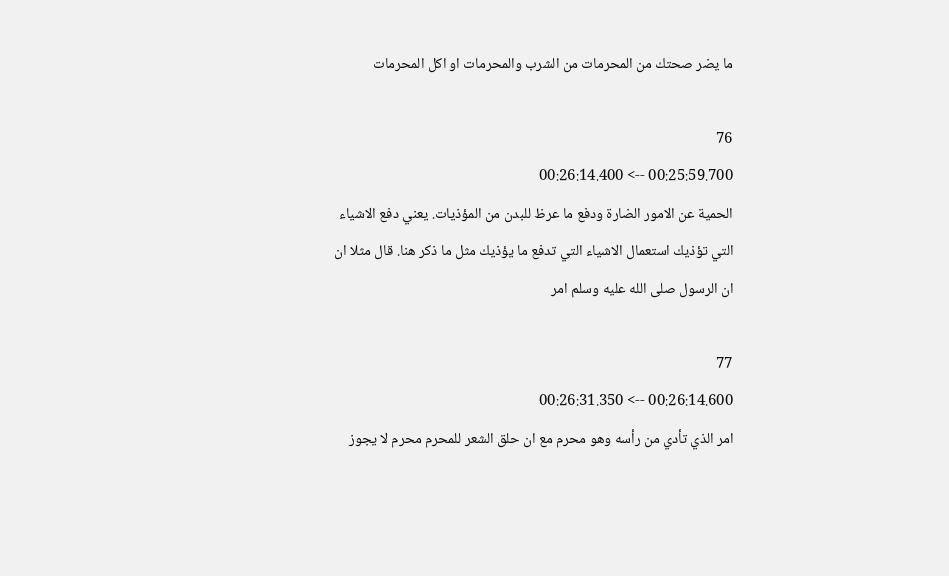ما يضر صحتك من المحرمات من الشرب والمحرمات او اكل المحرمات

76
00:25:59.700 --> 00:26:14.400
الحمية عن الامور الضارة ودفع ما عرظ للبدن من المؤذيات. يعني دفع الاشياء التي تؤذيك استعمال الاشياء التي تدفع ما يؤذيك مثل ما ذكر هنا. قال مثلا ان ان الرسول صلى الله عليه وسلم امر

77
00:26:14.600 --> 00:26:31.350
امر الذي تأدي من رأسه وهو محرم مع ان حلق الشعر للمحرم محرم لا يجوز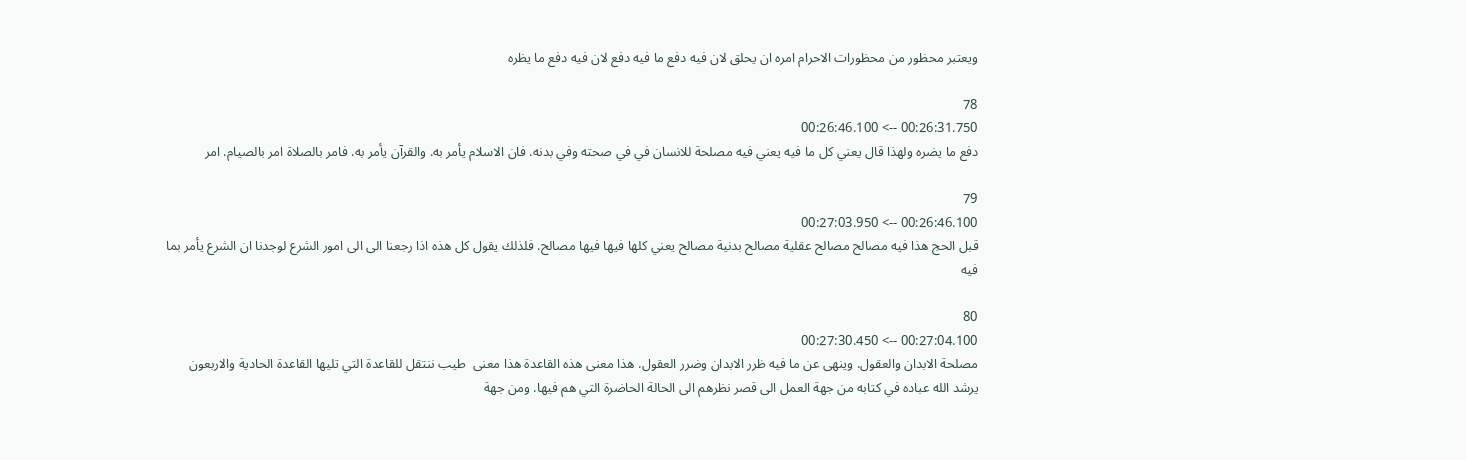ويعتبر محظور من محظورات الاحرام امره ان يحلق لان فيه دفع ما فيه دفع لان فيه دفع ما يظره

78
00:26:31.750 --> 00:26:46.100
دفع ما يضره ولهذا قال يعني كل ما فيه يعني فيه مصلحة للانسان في في صحته وفي بدنه. فان الاسلام يأمر به. والقرآن يأمر به. فامر بالصلاة امر بالصيام. امر

79
00:26:46.100 --> 00:27:03.950
قبل الحج هذا فيه مصالح مصالح عقلية مصالح بدنية مصالح يعني كلها فيها فيها مصالح. فلذلك يقول كل هذه اذا رجعنا الى الى امور الشرع لوجدنا ان الشرع يأمر بما فيه

80
00:27:04.100 --> 00:27:30.450
مصلحة الابدان والعقول. وينهى عن ما فيه ظرر الابدان وضرر العقول. هذا معنى هذه القاعدة هذا معنى  طيب ننتقل للقاعدة التي تليها القاعدة الحادية والاربعون يرشد الله عباده في كتابه من جهة العمل الى قصر نظرهم الى الحالة الحاضرة التي هم فيها. ومن جهة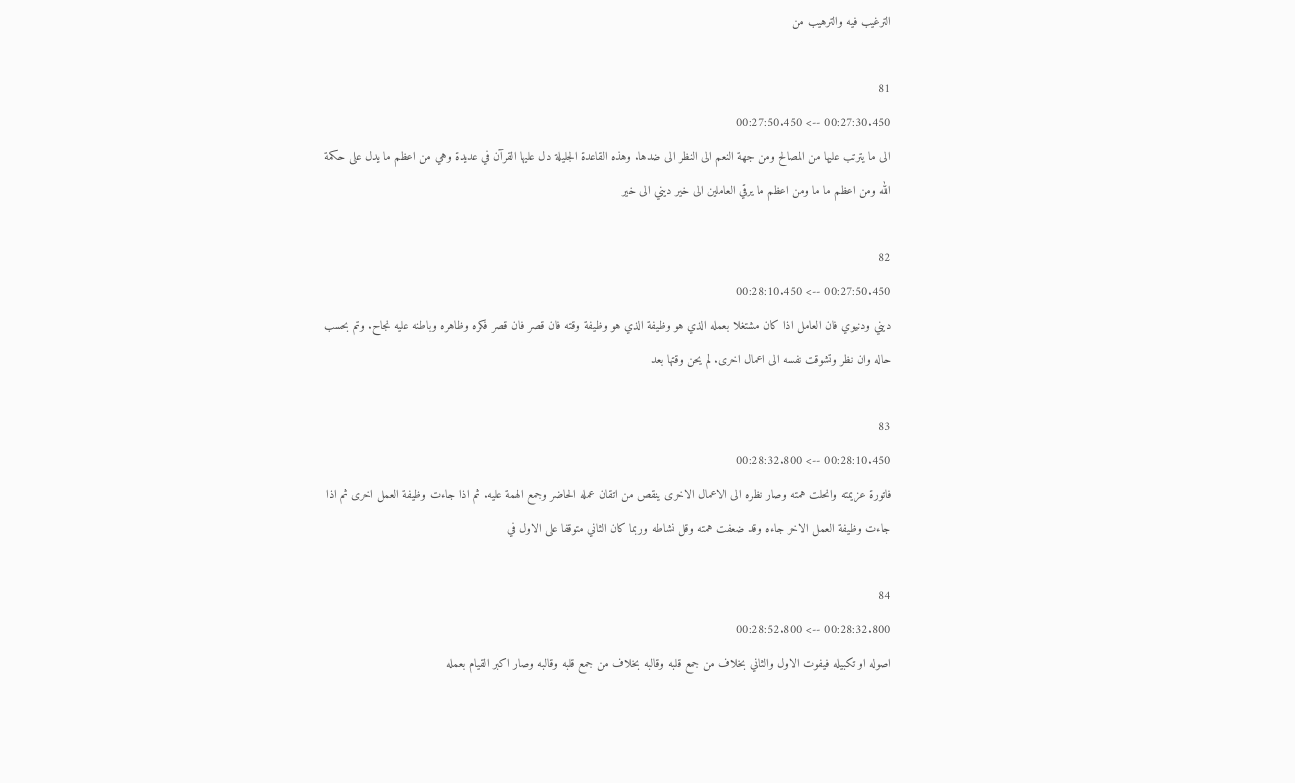الترغيب فيه والترهيب من

81
00:27:30.450 --> 00:27:50.450
الى ما يترتب عليها من المصالح ومن جهة النعم الى النظر الى ضدها. وهذه القاعدة الجليلة دل عليها القرآن في عديدة وهي من اعظم ما يدل على حكمة الله ومن اعظم ما ما ومن اعظم ما يرقي العاملين الى خير ديني الى خير

82
00:27:50.450 --> 00:28:10.450
ديني ودنيوي فان العامل اذا كان مشتغلا بعمله الذي هو وظيفة الذي هو وظيفة وقته فان قصر فان قصر فكره وظاهره وباطنه عليه نجاح. وتم بحسب حاله وان نظر وتشوقت نفسه الى اعمال اخرى. لم يحن وقتها بعد

83
00:28:10.450 --> 00:28:32.800
فاتورة عزيمته وانحلت همته وصار نظره الى الاعمال الاخرى ينقص من اتقان عمله الحاضر وجمع الهمة عليه. ثم اذا جاءت وظيفة العمل اخرى ثم اذا جاءت وظيفة العمل الاخر جاءه وقد ضعفت همته وقل نشاطه وربما كان الثاني متوقفا على الاول في

84
00:28:32.800 --> 00:28:52.800
اصوله او تكبيله فيفوت الاول والثاني بخلاف من جمع قلبه وقالبه بخلاف من جمع قلبه وقالبه وصار اكبر القيام بعمله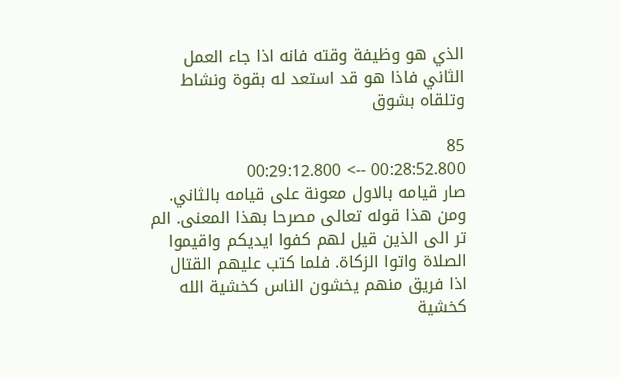الذي هو وظيفة وقته فانه اذا جاء العمل الثاني فاذا هو قد استعد له بقوة ونشاط وتلقاه بشوق

85
00:28:52.800 --> 00:29:12.800
صار قيامه بالاول معونة على قيامه بالثاني. ومن هذا قوله تعالى مصرحا بهذا المعنى. الم تر الى الذين قيل لهم كفوا ايديكم واقيموا الصلاة واتوا الزكاة. فلما كتب عليهم القتال اذا فريق منهم يخشون الناس كخشية الله كخشية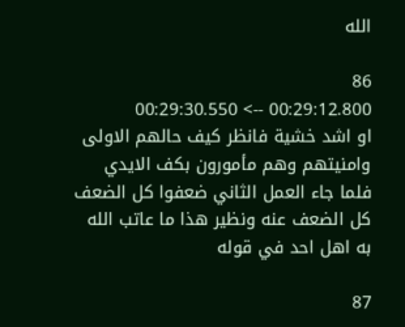الله

86
00:29:12.800 --> 00:29:30.550
او اشد خشية فانظر كيف حالهم الاولى وامنيتهم وهم مأمورون بكف الايدي فلما جاء العمل الثاني ضعفوا كل الضعف  كل الضعف عنه ونظير هذا ما عاتب الله به اهل احد في قوله

87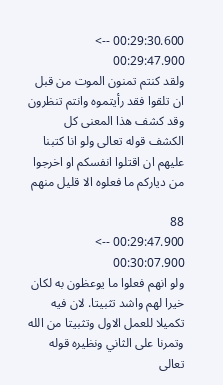00:29:30.600 --> 00:29:47.900
ولقد كنتم تمنون الموت من قبل ان تلقوا فقد رأيتموه وانتم تنظرون وقد كشف هذا المعنى كل الكشف قوله تعالى ولو انا كتبنا عليهم ان اقتلوا انفسكم او اخرجوا من دياركم ما فعلوه الا قليل منهم

88
00:29:47.900 --> 00:30:07.900
ولو انهم فعلوا ما يوعظون به لكان خيرا لهم واشد تثبيتا. لان فيه تكميلا للعمل الاول وتثبيتا من الله وتمرنا على الثاني ونظيره قوله تعالى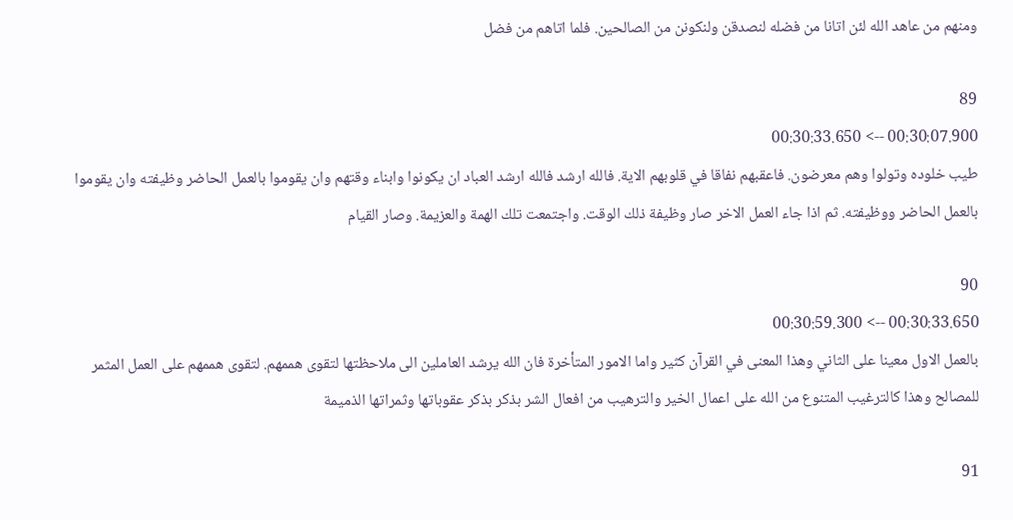ومنهم من عاهد الله لئن اتانا من فضله لنصدقن ولنكونن من الصالحين. فلما اتاهم من فضل

89
00:30:07.900 --> 00:30:33.650
طيب خلوده وتولوا وهم معرضون. فاعقبهم نفاقا في قلوبهم الاية. فالله ارشد فالله ارشد العباد ان يكونوا وابناء وقتهم وان يقوموا بالعمل الحاضر وظيفته وان يقوموا بالعمل الحاضر ووظيفته. ثم اذا جاء العمل الاخر صار وظيفة ذلك الوقت. واجتمعت تلك الهمة والعزيمة. وصار القيام

90
00:30:33.650 --> 00:30:59.300
بالعمل الاول معينا على الثاني وهذا المعنى في القرآن كثير واما الامور المتأخرة فان الله يرشد العاملين الى ملاحظتها لتقوى هممهم. لتقوى هممهم على العمل المثمر للمصالح وهذا كالترغيب المتنوع من الله على اعمال الخير والترهيب من افعال الشر بذكر بذكر عقوباتها وثمراتها الذميمة

91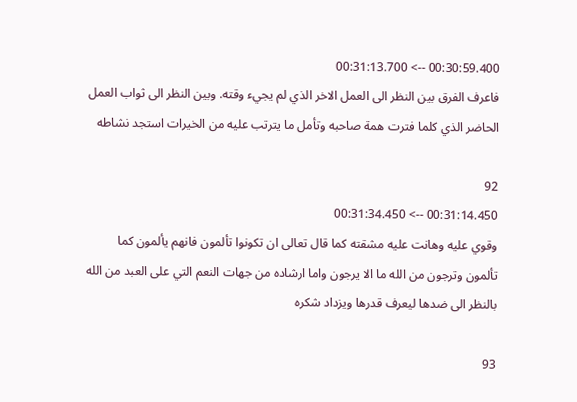00:30:59.400 --> 00:31:13.700
فاعرف الفرق بين النظر الى العمل الاخر الذي لم يجيء وقته. وبين النظر الى ثواب العمل الحاضر الذي كلما فترت همة صاحبه وتأمل ما يترتب عليه من الخيرات استجد نشاطه

92
00:31:14.450 --> 00:31:34.450
وقوي عليه وهانت عليه مشقته كما قال تعالى ان تكونوا تألمون فانهم يألمون كما تألمون وترجون من الله ما الا يرجون واما ارشاده من جهات النعم التي على العبد من الله بالنظر الى ضدها ليعرف قدرها ويزداد شكره

93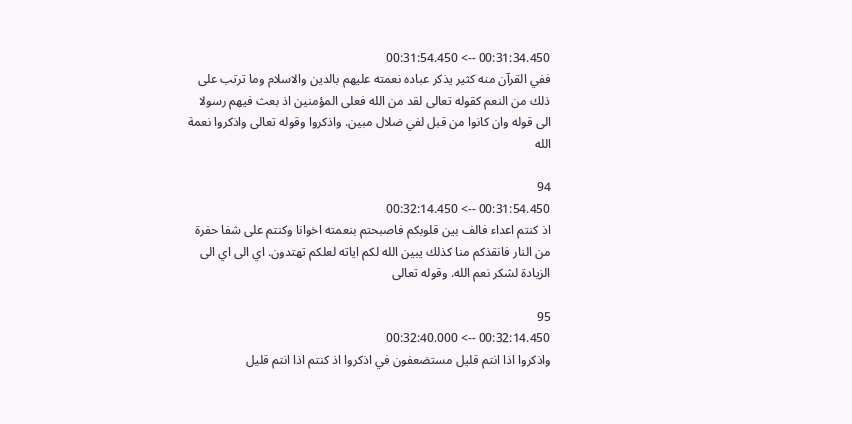00:31:34.450 --> 00:31:54.450
ففي القرآن منه كثير يذكر عباده نعمته عليهم بالدين والاسلام وما ترتب على ذلك من النعم كقوله تعالى لقد من الله فعلى المؤمنين اذ بعث فيهم رسولا الى قوله وان كانوا من قبل لفي ضلال مبين. واذكروا وقوله تعالى واذكروا نعمة الله

94
00:31:54.450 --> 00:32:14.450
اذ كنتم اعداء فالف بين قلوبكم فاصبحتم بنعمته اخوانا وكنتم على شفا حفرة من النار فانقذكم منا كذلك يبين الله لكم اياته لعلكم تهتدون. اي الى اي الى الزيادة لشكر نعم الله. وقوله تعالى

95
00:32:14.450 --> 00:32:40.000
واذكروا اذا انتم قليل مستضعفون في اذكروا اذ كنتم اذا انتم قليل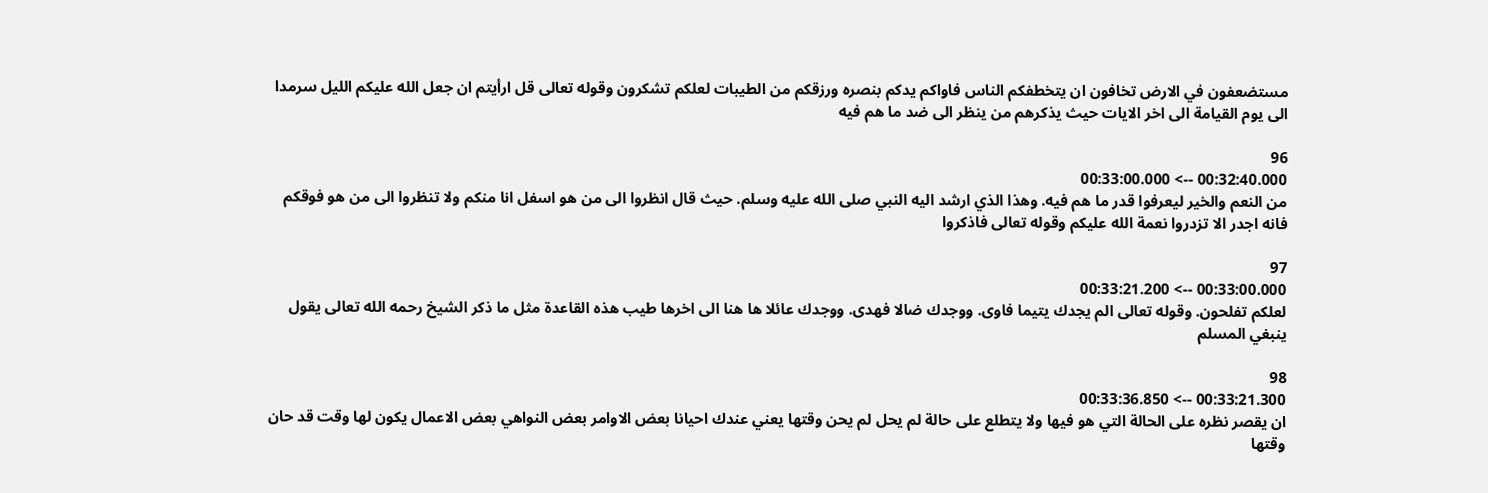مستضعفون في الارض تخافون ان يتخطفكم الناس فاواكم يدكم بنصره ورزقكم من الطيبات لعلكم تشكرون وقوله تعالى قل ارأيتم ان جعل الله عليكم الليل سرمدا الى يوم القيامة الى اخر الايات حيث يذكرهم من ينظر الى ضد ما هم فيه

96
00:32:40.000 --> 00:33:00.000
من النعم والخير ليعرفوا قدر ما هم فيه. وهذا الذي ارشد اليه النبي صلى الله عليه وسلم. حيث قال انظروا الى من هو اسفل انا منكم ولا تنظروا الى من هو فوقكم فانه اجدر الا تزدروا نعمة الله عليكم وقوله تعالى فاذكروا

97
00:33:00.000 --> 00:33:21.200
لعلكم تفلحون. وقوله تعالى الم يجدك يتيما فاوى. ووجدك ضالا فهدى. ووجدك عائلا ها هنا الى اخرها طيب هذه القاعدة مثل ما ذكر الشيخ رحمه الله تعالى يقول ينبغي المسلم

98
00:33:21.300 --> 00:33:36.850
ان يقصر نظره على الحالة التي هو فيها ولا يتطلع على حالة لم يحل لم يحن وقتها يعني عندك احيانا بعض الاوامر بعض النواهي بعض الاعمال يكون لها وقت قد حان وقتها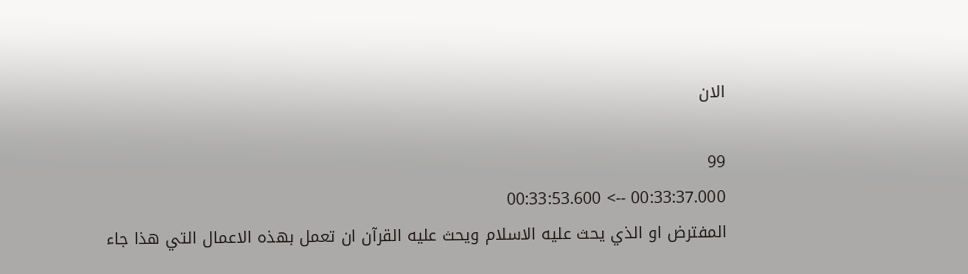الان

99
00:33:37.000 --> 00:33:53.600
المفترض او الذي يحث عليه الاسلام ويحث عليه القرآن ان تعمل بهذه الاعمال التي هذا جاء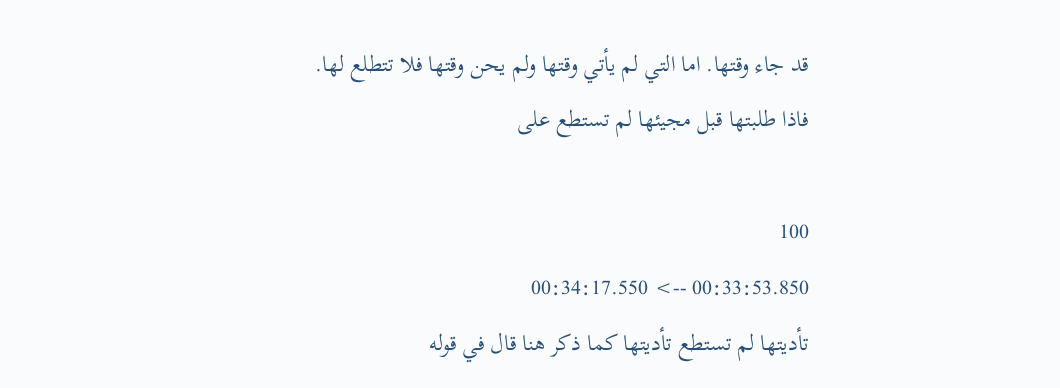قد جاء وقتها. اما التي لم يأتي وقتها ولم يحن وقتها فلا تتطلع لها. فاذا طلبتها قبل مجيئها لم تستطع على

100
00:33:53.850 --> 00:34:17.550
تأديتها لم تستطع تأديتها كما ذكر هنا قال في قوله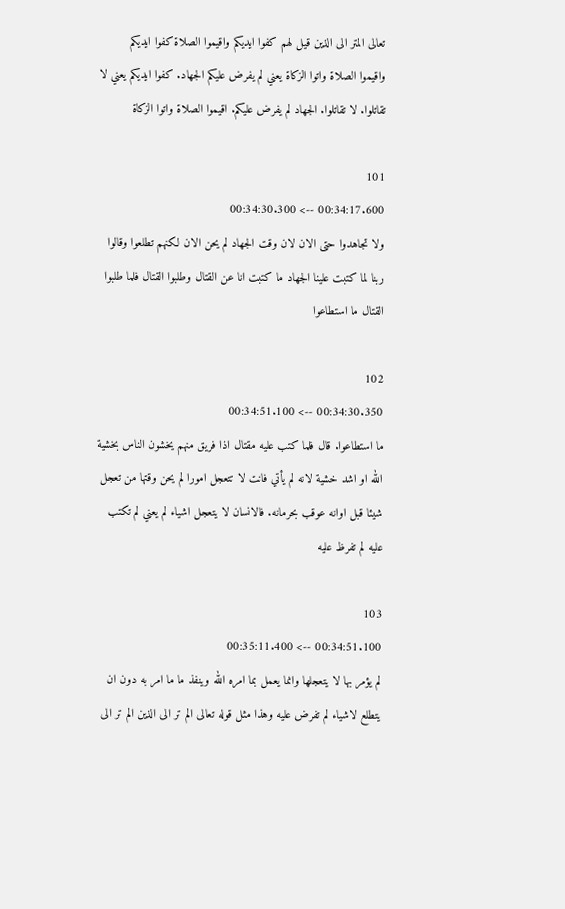تعالى المتر الى الذين قيل لهم كفوا ايديكم واقيموا الصلاة كفوا ايديكم واقيموا الصلاة واتوا الزكاة يعني لم يفرض عليكم الجهاد. كفوا ايديكم يعني لا تقاتلوا. لا تقاتلوا. الجهاد لم يفرض عليكم. اقيموا الصلاة واتوا الزكاة

101
00:34:17.600 --> 00:34:30.300
ولا تجاهدوا حتى الان لان وقت الجهاد لم يحن الان لكنهم تطلعوا وقالوا ربنا لما كتبت علينا الجهاد ما كتبت انا عن القتال وطلبوا القتال فلما طلبوا القتال ما استطاعوا

102
00:34:30.350 --> 00:34:51.100
ما استطاعوا. قال فلما كتب عليه مقتال اذا فريق منهم يخشون الناس بخشية الله او اشد خشية لانه لم يأتي فانت لا تتعجل امورا لم يحن وقتها من تعجل شيئا قبل اوانه عوقب بحرمانه. فالانسان لا يتعجل اشياء لم يعني لم تكتب عليه لم تفرظ عليه

103
00:34:51.100 --> 00:35:11.400
لم يؤمر بها لا يتعجلها وانما يعمل بما امره الله وينفذ ما ما امر به دون ان يتطلع لاشياء لم تفرض عليه وهذا مثل قوله تعالى الم تر الى الذين الم تر الى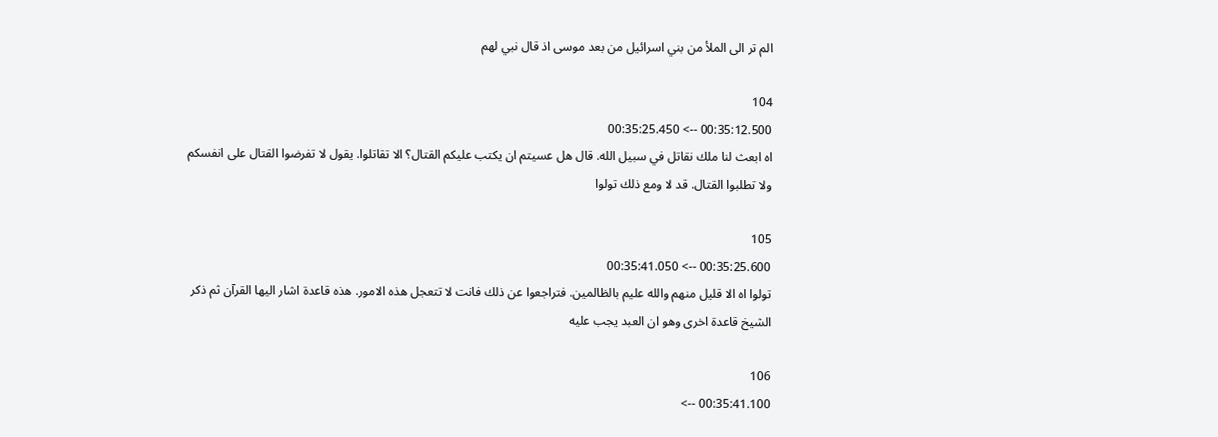الم تر الى الملأ من بني اسرائيل من بعد موسى اذ قال نبي لهم

104
00:35:12.500 --> 00:35:25.450
اه ابعث لنا ملك نقاتل في سبيل الله. قال هل عسيتم ان يكتب عليكم القتال؟ الا تقاتلوا. يقول لا تفرضوا القتال على انفسكم ولا تطلبوا القتال. قد لا ومع ذلك تولوا

105
00:35:25.600 --> 00:35:41.050
تولوا اه الا قليل منهم والله عليم بالظالمين. فتراجعوا عن ذلك فانت لا تتعجل هذه الامور. هذه قاعدة اشار اليها القرآن ثم ذكر الشيخ قاعدة اخرى وهو ان العبد يجب عليه

106
00:35:41.100 -->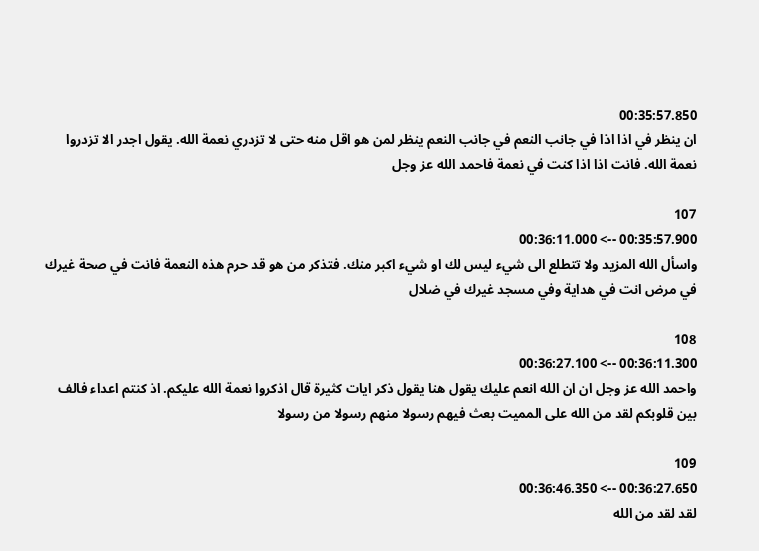00:35:57.850
ان ينظر في اذا اذا في جانب النعم في جانب النعم ينظر لمن هو اقل منه حتى لا تزدري نعمة الله. يقول اجدر الا تزدروا نعمة الله. فانت اذا اذا كنت في نعمة فاحمد الله عز وجل

107
00:35:57.900 --> 00:36:11.000
واسأل الله المزيد ولا تتطلع الى شيء ليس لك او شيء اكبر منك. فتذكر من هو قد حرم هذه النعمة فانت في صحة غيرك في مرض انت في هداية وفي مسجد غيرك في ضلال

108
00:36:11.300 --> 00:36:27.100
واحمد الله عز وجل ان ان الله انعم عليك يقول هنا يقول ذكر ايات كثيرة قال اذكروا نعمة الله عليكم. اذ كنتم اعداء فالف بين قلوبكم لقد من الله على المميت بعث فيهم رسولا منهم رسولا من رسولا

109
00:36:27.650 --> 00:36:46.350
لقد لقد من الله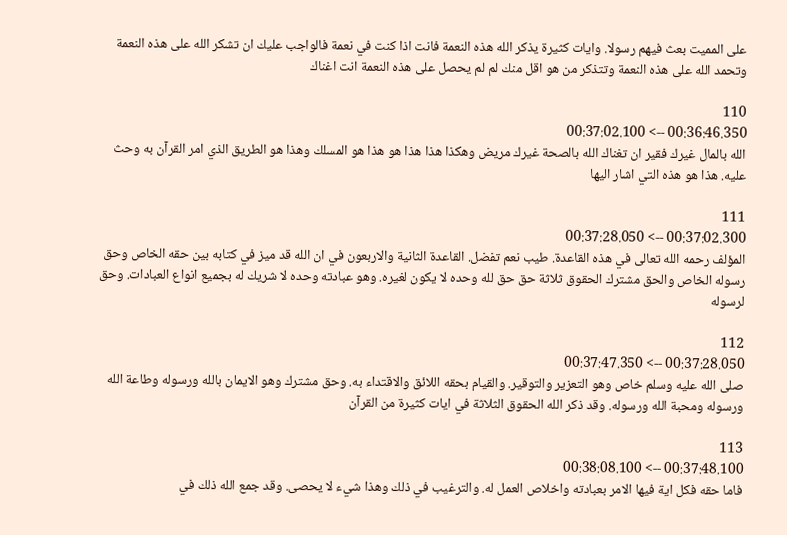على المميت بعث فيهم رسولا. وايات كثيرة يذكر الله هذه النعمة فانت اذا كنت في نعمة فالواجب عليك ان تشكر الله على هذه النعمة وتحمد الله على هذه النعمة وتتذكر من هو اقل منك لم لم يحصل على هذه النعمة انت اغناك

110
00:36:46.350 --> 00:37:02.100
الله بالمال غيرك فقير ان تغناك الله بالصحة غيرك مريض وهكذا هذا هذا هو هذا هو المسلك وهذا هو الطريق الذي امر القرآن به وحث عليه. هذا هو هذه التي اشار اليها

111
00:37:02.300 --> 00:37:28.050
المؤلف رحمه الله تعالى في هذه القاعدة. طيب نعم تفضل. القاعدة الثانية والاربعون في ان الله قد ميز في كتابه بين حقه الخاص وحق رسوله الخاص والحق مشترك الحقوق ثلاثة حق حق لله وحده لا يكون لغيره. وهو عبادته وحده لا شريك له بجميع انواع العبادات. وحق لرسوله

112
00:37:28.050 --> 00:37:47.350
صلى الله عليه وسلم خاص وهو التعزير والتوقير. والقيام بحقه اللائق والاقتداء به. وحق مشترك وهو الايمان بالله ورسوله وطاعة الله ورسوله ومحبة الله ورسوله. وقد ذكر الله الحقوق الثلاثة في ايات كثيرة من القرآن

113
00:37:48.100 --> 00:38:08.100
فاما حقه فكل اية فيها الامر بعبادته واخلاص العمل له. والترغيب في ذلك وهذا شيء لا يحصى. وقد جمع الله ذلك في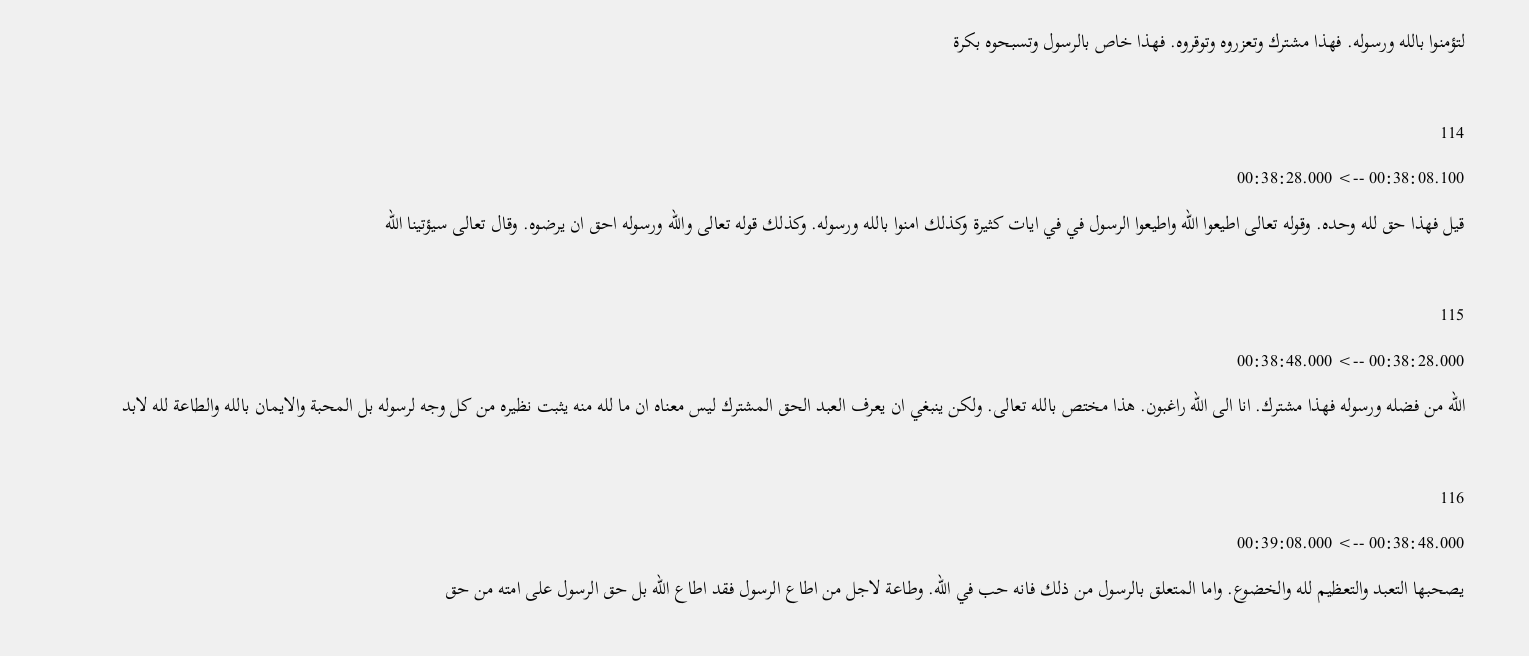لتؤمنوا بالله ورسوله. فهذا مشترك وتعزروه وتوقروه. فهذا خاص بالرسول وتسبحوه بكرة

114
00:38:08.100 --> 00:38:28.000
قيل فهذا حق لله وحده. وقوله تعالى اطيعوا الله واطيعوا الرسول في في ايات كثيرة وكذلك امنوا بالله ورسوله. وكذلك قوله تعالى والله ورسوله احق ان يرضوه. وقال تعالى سيؤتينا الله

115
00:38:28.000 --> 00:38:48.000
الله من فضله ورسوله فهذا مشترك. انا الى الله راغبون. هذا مختص بالله تعالى. ولكن ينبغي ان يعرف العبد الحق المشترك ليس معناه ان ما لله منه يثبت نظيره من كل وجه لرسوله بل المحبة والايمان بالله والطاعة لله لابد

116
00:38:48.000 --> 00:39:08.000
يصحبها التعبد والتعظيم لله والخضوع. واما المتعلق بالرسول من ذلك فانه حب في الله. وطاعة لاجل من اطاع الرسول فقد اطاع الله بل حق الرسول على امته من حق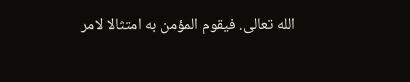الله تعالى. فيقوم المؤمن به امتثالا لامر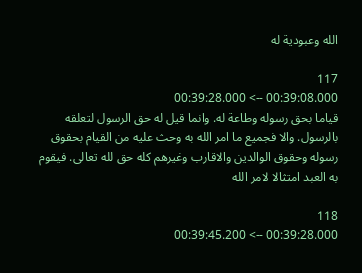الله وعبودية له

117
00:39:08.000 --> 00:39:28.000
قياما بحق رسوله وطاعة له. وانما قيل له حق الرسول لتعلقه بالرسول. والا فجميع ما امر الله به وحث عليه من القيام بحقوق رسوله وحقوق الوالدين والاقارب وغيرهم كله حق لله تعالى. فيقوم به العبد امتثالا لامر الله

118
00:39:28.000 --> 00:39:45.200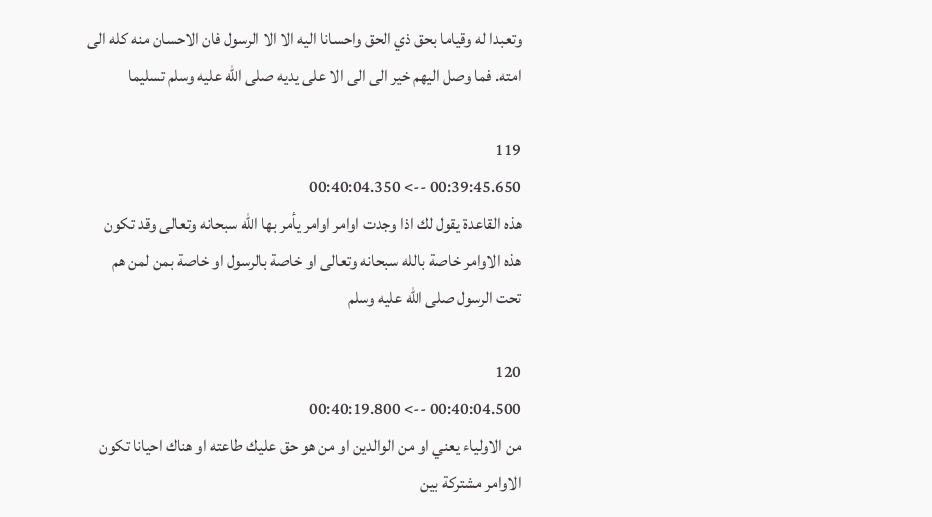وتعبدا له وقياما بحق ذي الحق واحسانا اليه الا الا الرسول فان الاحسان منه كله الى امته. فما وصل اليهم خير الى الى الا على يديه صلى الله عليه وسلم تسليما

119
00:39:45.650 --> 00:40:04.350
هذه القاعدة يقول لك اذا وجدت اوامر اوامر يأمر بها الله سبحانه وتعالى وقد تكون هذه الاوامر خاصة بالله سبحانه وتعالى او خاصة بالرسول او خاصة بمن لمن هم تحت الرسول صلى الله عليه وسلم

120
00:40:04.500 --> 00:40:19.800
من الاولياء يعني او من الوالدين او من هو حق عليك طاعته او هناك احيانا تكون الاوامر مشتركة بين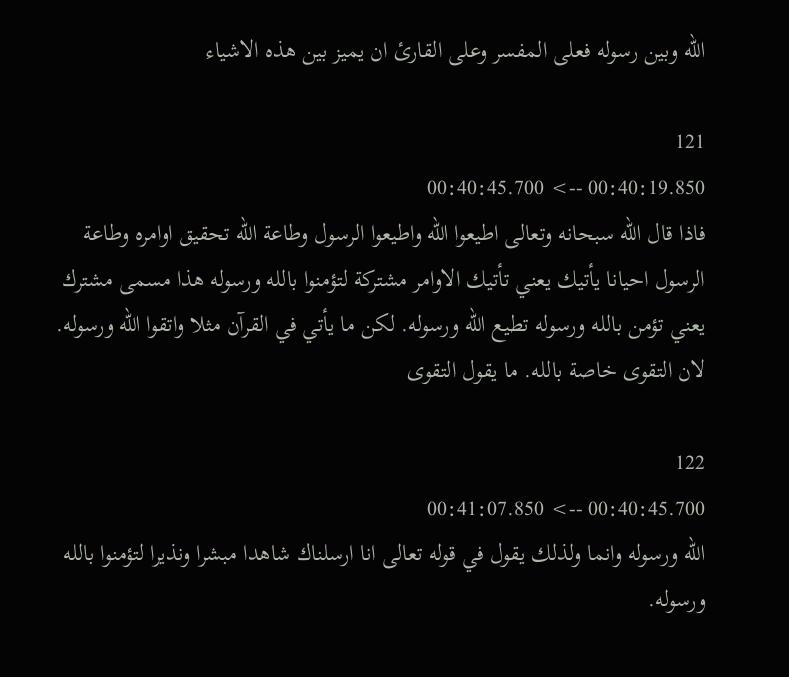الله وبين رسوله فعلى المفسر وعلى القارئ ان يميز بين هذه الاشياء

121
00:40:19.850 --> 00:40:45.700
فاذا قال الله سبحانه وتعالى اطيعوا الله واطيعوا الرسول وطاعة الله تحقيق اوامره وطاعة الرسول احيانا يأتيك يعني تأتيك الاوامر مشتركة لتؤمنوا بالله ورسوله هذا مسمى مشترك يعني تؤمن بالله ورسوله تطيع الله ورسوله. لكن ما يأتي في القرآن مثلا واتقوا الله ورسوله. لان التقوى خاصة بالله. ما يقول التقوى

122
00:40:45.700 --> 00:41:07.850
الله ورسوله وانما ولذلك يقول في قوله تعالى انا ارسلناك شاهدا مبشرا ونذيرا لتؤمنوا بالله ورسوله.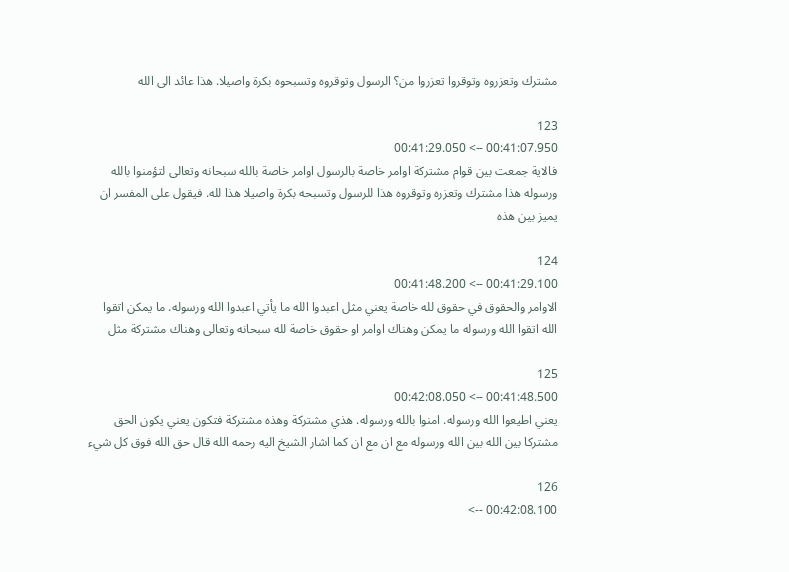مشترك وتعزروه وتوقروا تعزروا من؟ الرسول وتوقروه وتسبحوه بكرة واصيلا. هذا عائد الى الله

123
00:41:07.950 --> 00:41:29.050
فالاية جمعت بين قوام مشتركة اوامر خاصة بالرسول اوامر خاصة بالله سبحانه وتعالى لتؤمنوا بالله ورسوله هذا مشترك وتعزره وتوقروه هذا للرسول وتسبحه بكرة واصيلا هذا لله. فيقول على المفسر ان يميز بين هذه

124
00:41:29.100 --> 00:41:48.200
الاوامر والحقوق في حقوق لله خاصة يعني مثل اعبدوا الله ما يأتي اعبدوا الله ورسوله. ما يمكن اتقوا الله اتقوا الله ورسوله ما يمكن وهناك اوامر او حقوق خاصة لله سبحانه وتعالى وهناك مشتركة مثل

125
00:41:48.500 --> 00:42:08.050
يعني اطيعوا الله ورسوله. امنوا بالله ورسوله. هذي مشتركة وهذه مشتركة فتكون يعني يكون الحق مشتركا بين الله بين الله ورسوله مع ان مع ان كما اشار الشيخ اليه رحمه الله قال حق الله فوق كل شيء

126
00:42:08.100 -->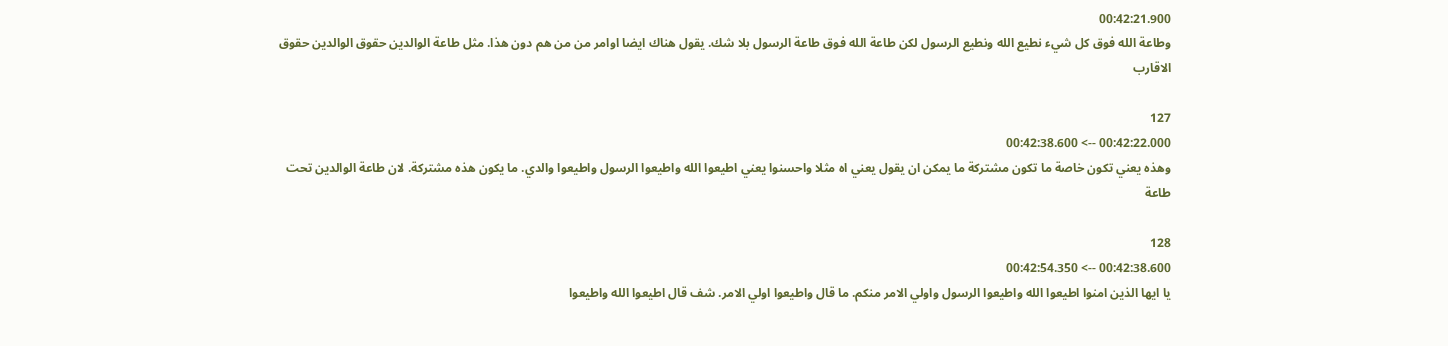00:42:21.900
وطاعة الله فوق كل شيء نطيع الله ونطيع الرسول لكن طاعة الله فوق طاعة الرسول بلا شك. يقول هناك ايضا اوامر من من هم دون هذا. مثل طاعة الوالدين حقوق الوالدين حقوق الاقارب

127
00:42:22.000 --> 00:42:38.600
وهذه يعني تكون خاصة ما تكون مشتركة ما يمكن ان يقول يعني اه مثلا واحسنوا يعني اطيعوا الله واطيعوا الرسول واطيعوا والدي. ما يكون هذه مشتركة. لان طاعة الوالدين تحت طاعة

128
00:42:38.600 --> 00:42:54.350
يا ايها الذين امنوا اطيعوا الله واطيعوا الرسول واولي الامر منكم. ما قال واطيعوا اولي الامر. شف قال اطيعوا الله واطيعوا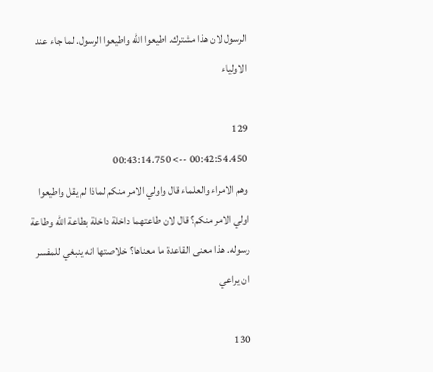الرسول لان هذا مشترك. اطيعوا الله واطيعوا الرسول. لما جاء عند الاولياء

129
00:42:54.450 --> 00:43:14.750
وهم الامراء والعلماء قال واولي الامر منكم لماذا لم يقل واطيعوا اولي الامر منكم؟ قال لان طاعتهما داخلة داخلة بطاعة الله وطاعة رسوله. هذا معنى القاعدة ما معناها؟ خلاصتها انه ينبغي للمفسر ان يراعي

130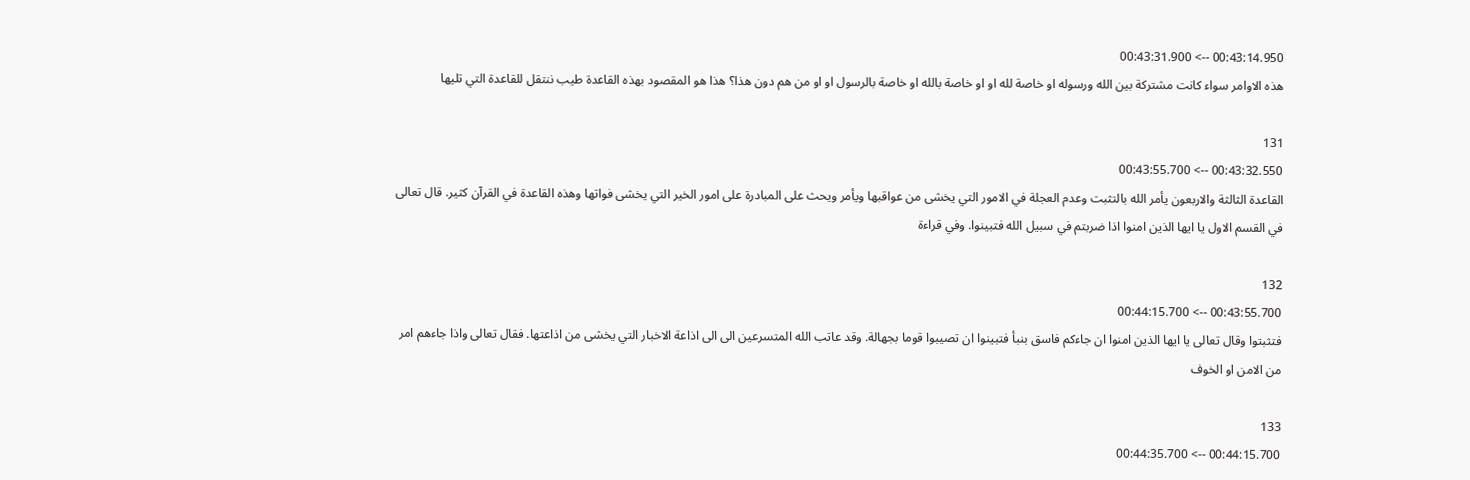00:43:14.950 --> 00:43:31.900
هذه الاوامر سواء كانت مشتركة بين الله ورسوله او خاصة لله او او خاصة بالله او خاصة بالرسول او او من هم دون هذا؟ هذا هو المقصود بهذه القاعدة طيب ننتقل للقاعدة التي تليها

131
00:43:32.550 --> 00:43:55.700
القاعدة الثالثة والاربعون يأمر الله بالتثبت وعدم العجلة في الامور التي يخشى من عواقبها ويأمر ويحث على المبادرة على امور الخير التي يخشى فواتها وهذه القاعدة في القرآن كثير. قال تعالى في القسم الاول يا ايها الذين امنوا اذا ضربتم في سبيل الله فتبينوا. وفي قراءة

132
00:43:55.700 --> 00:44:15.700
فتثبتوا وقال تعالى يا ايها الذين امنوا ان جاءكم فاسق بنبأ فتبينوا ان تصيبوا قوما بجهالة. وقد عاتب الله المتسرعين الى الى اذاعة الاخبار التي يخشى من اذاعتها. فقال تعالى واذا جاءهم امر من الامن او الخوف

133
00:44:15.700 --> 00:44:35.700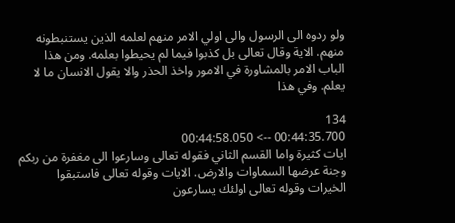ولو ردوه الى الرسول والى اولي الامر منهم لعلمه الذين يستنبطونه منهم. الاية وقال تعالى بل كذبوا فيما لم يحيطوا بعلمه. ومن هذا الباب الامر بالمشاورة في الامور واخذ الحذر والا يقول الانسان ما لا يعلم. وفي هذا

134
00:44:35.700 --> 00:44:58.050
ايات كثيرة واما القسم الثاني فقوله تعالى وسارعوا الى مغفرة من ربكم وجنة عرضها السماوات والارض. الايات وقوله تعالى فاستبقوا الخيرات وقوله تعالى اولئك يسارعون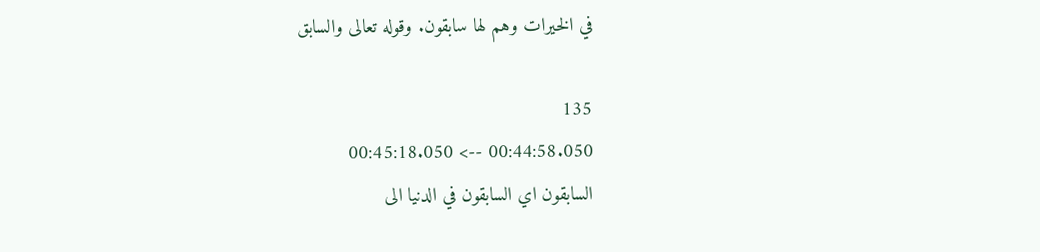في الخيرات وهم لها سابقون. وقوله تعالى والسابق

135
00:44:58.050 --> 00:45:18.050
السابقون اي السابقون في الدنيا الى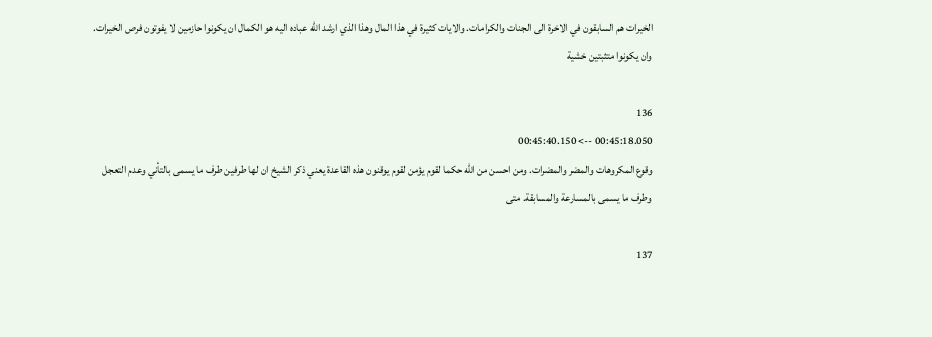الخيرات هم السابقون في الاخرة الى الجنات والكرامات. والايات كثيرة في هذا المال وهذا الذي ارشد الله عباده اليه هو الكمال ان يكونوا حازمين لا يفوتون فرص الخيرات. وان يكونوا متثبتين خشية

136
00:45:18.050 --> 00:45:40.150
وقوع المكروهات والمضر والمضرات. ومن احسن من الله حكما لقوم يؤمن لقوم يوقنون هذه القاعدة يعني ذكر الشيخ ان لها طرفين طرف ما يسمى بالتأني وعدم التعجل وطرف ما يسمى بالمسارعة والمسابقة. متى

137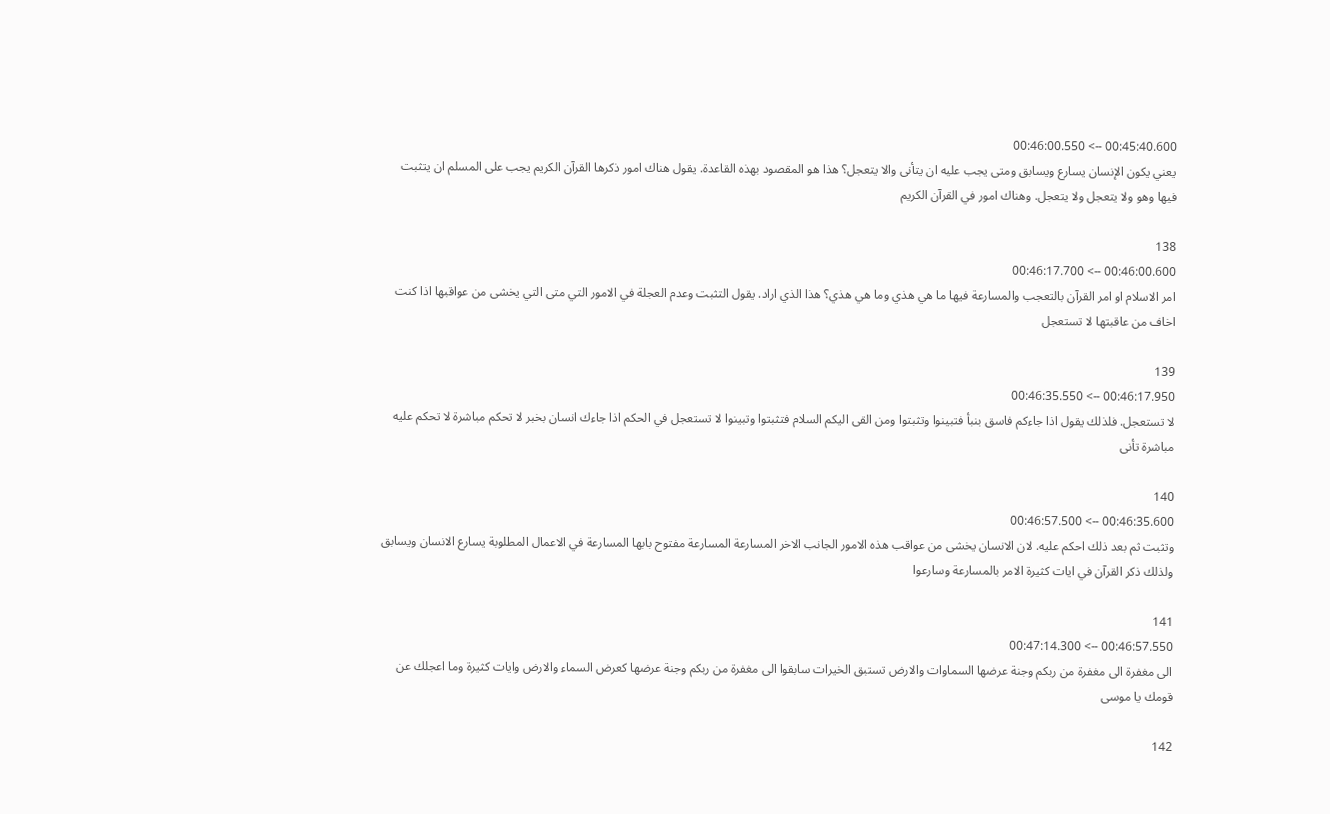00:45:40.600 --> 00:46:00.550
يعني يكون الإنسان يسارع ويسابق ومتى يجب عليه ان يتأنى والا يتعجل؟ هذا هو المقصود بهذه القاعدة. يقول هناك امور ذكرها القرآن الكريم يجب على المسلم ان يتثبت فيها وهو ولا يتعجل ولا يتعجل. وهناك امور في القرآن الكريم

138
00:46:00.600 --> 00:46:17.700
امر الاسلام او امر القرآن بالتعجب والمسارعة فيها ما هي هذي وما هي هذي؟ هذا الذي اراد. يقول التثبت وعدم العجلة في الامور التي متى التي يخشى من عواقبها اذا كنت اخاف من عاقبتها لا تستعجل

139
00:46:17.950 --> 00:46:35.550
لا تستعجل. فلذلك يقول اذا جاءكم فاسق بنبأ فتبينوا وتثبتوا ومن القى اليكم السلام فتثبتوا وتبينوا لا تستعجل في الحكم اذا جاءك انسان بخبر لا تحكم مباشرة لا تحكم عليه مباشرة تأنى

140
00:46:35.600 --> 00:46:57.500
وتثبت ثم بعد ذلك احكم عليه. لان الانسان يخشى من عواقب هذه الامور الجانب الاخر المسارعة المسارعة مفتوح بابها المسارعة في الاعمال المطلوبة يسارع الانسان ويسابق ولذلك ذكر القرآن في ايات كثيرة الامر بالمسارعة وسارعوا

141
00:46:57.550 --> 00:47:14.300
الى مغفرة الى مغفرة من ربكم وجنة عرضها السماوات والارض تستبق الخيرات سابقوا الى مغفرة من ربكم وجنة عرضها كعرض السماء والارض وايات كثيرة وما اعجلك عن قومك يا موسى

142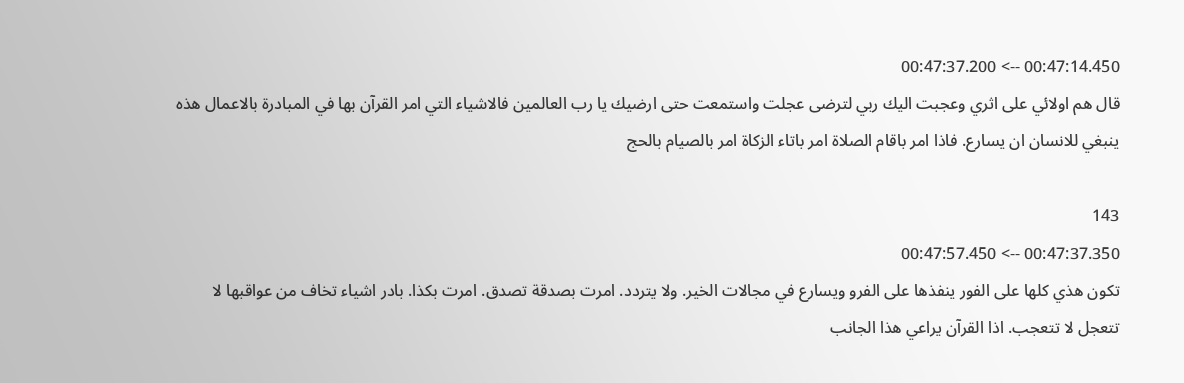00:47:14.450 --> 00:47:37.200
قال هم اولائي على اثري وعجبت اليك ربي لترضى عجلت واستمعت حتى ارضيك يا رب العالمين فالاشياء التي امر القرآن بها في المبادرة بالاعمال هذه ينبغي للانسان ان يسارع. فاذا امر باقام الصلاة امر باتاء الزكاة امر بالصيام بالحج

143
00:47:37.350 --> 00:47:57.450
تكون هذي كلها على الفور ينفذها على الفرو ويسارع في مجالات الخير. ولا يتردد. امرت بصدقة تصدق. امرت بكذا. بادر اشياء تخاف من عواقبها لا تتعجل لا تتعجب. اذا القرآن يراعي هذا الجانب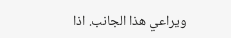ويراعي هذا الجانب. اذا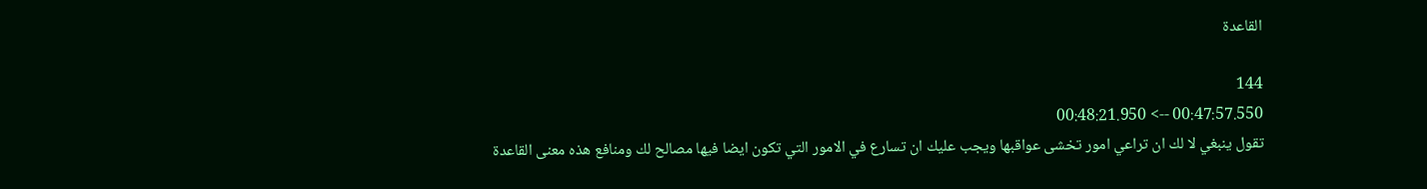القاعدة

144
00:47:57.550 --> 00:48:21.950
تقول ينبغي لا لك ان تراعي امور تخشى عواقبها ويجب عليك ان تسارع في الامور التي تكون ايضا فيها مصالح لك ومنافع هذه معنى القاعدة